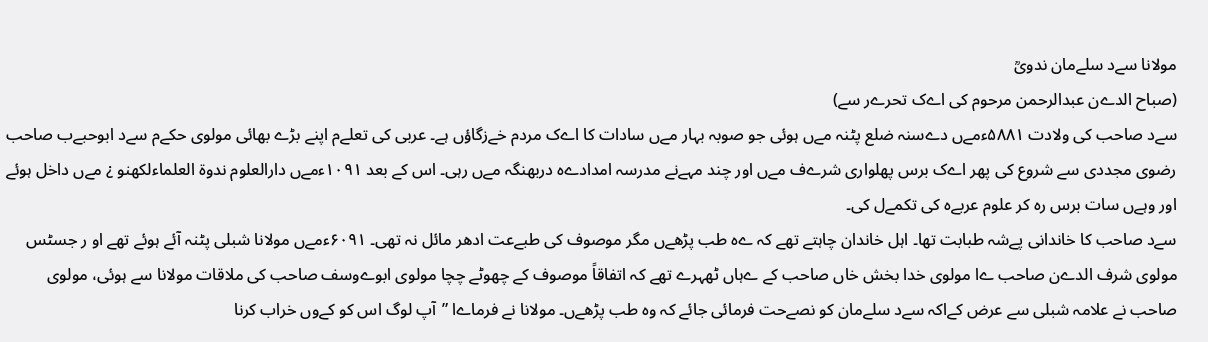مولانا سےد سلےمان ندویؒ
(صباح الدےن عبدالرحمن مرحوم کی اےک تحرےر سے)
سےد صاحب کی ولادت ۵۸۸۱ءمےں دےسنہ ضلع پٹنہ مےں ہوئی جو صوبہ بہار مےں سادات کا اےک مردم خےزگاؤں ہے۔ عربی کی تعلےم اپنے بڑے بھائی مولوی حکےم سےد ابوحبےب صاحب رضوی مجددی سے شروع کی پھر اےک برس پھلواری شرےف مےں اور چند مہےنے مدرسہ امدادےہ دربھنگہ مےں رہی۔ اس کے بعد ۱۰۹۱ءمےں دارالعلوم ندوة العلماءلکھنو ¿ مےں داخل ہوئے اور وہےں سات برس رہ کر علوم عربےہ کی تکمےل کی۔
سےد صاحب کا خاندانی پےشہ طبابت تھا۔ اہل خاندان چاہتے تھے کہ ےہ طب پڑھےں مگر موصوف کی طبےعت ادھر مائل نہ تھی۔ ۶۰۹۱ءمےں مولانا شبلی پٹنہ آئے ہوئے تھے او ر جسٹس مولوی شرف الدےن صاحب ےا مولوی خدا بخش خاں صاحب کے ےہاں ٹھہرے تھے کہ اتفاقاً موصوف کے چھوٹے چچا مولوی ابوےوسف صاحب کی ملاقات مولانا سے ہوئی، مولوی صاحب نے علامہ شبلی سے عرض کےاکہ سےد سلےمان کو نصےحت فرمائی جائے کہ وہ طب پڑھےں۔ مولانا نے فرماےا ”آپ لوگ اس کو کےوں خراب کرنا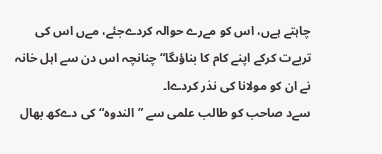چاہتے ہےں، اس کو مےرے حوالہ کردےجئے، مےں اس کی تربےت کرکے اپنے کام کا بناؤںگا“ چنانچہ اس دن سے اہل خانہ نے ان کو مولانا کی نذر کردےا۔
سےد صاحب کو طالب علمی سے ”الندوہ“ کی دےکھ بھال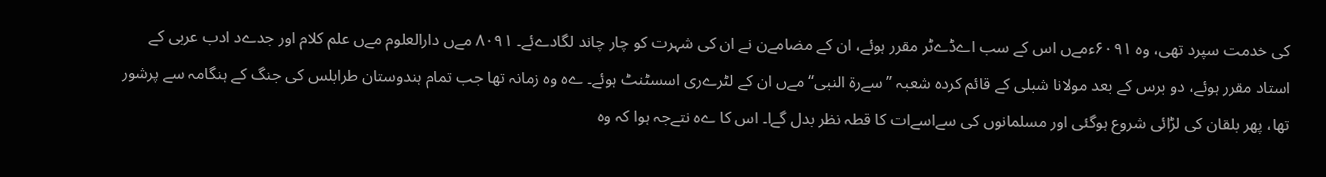کی خدمت سپرد تھی، وہ ۶۰۹۱ءمےں اس کے سب اےڈےٹر مقرر ہوئے، ان کے مضامےن نے ان کی شہرت کو چار چاند لگادےئے۔ ۸۰۹۱ مےں دارالعلوم مےں علم کلام اور جدےد ادب عربی کے استاد مقرر ہوئے، دو برس کے بعد مولانا شبلی کے قائم کردہ شعبہ ”سےرة النبی“ مےں ان کے لٹرےری اسسٹنٹ ہوئے۔ ےہ وہ زمانہ تھا جب تمام ہندوستان طرابلس کی جنگ کے ہنگامہ سے پرشور تھا، پھر بلقان کی لڑائی شروع ہوگئی اور مسلمانوں کی سےاسےات کا قطہ نظر بدل گےا۔ اس کا ےہ نتےجہ ہوا کہ وہ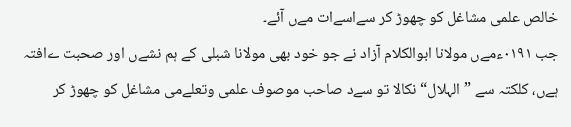خالص علمی مشاغل کو چھوڑ کر سےاسےات مےں آئے۔
جب ۰۱۹۱ءمےں مولانا ابوالکلام آزاد نے جو خود بھی مولانا شبلی کے ہم نشےں اور صحبت ےافتہ ہےں، کلکتہ سے ”الہلال“ نکالا تو سےد صاحب موصوف علمی وتعلےمی مشاغل کو چھوڑ کر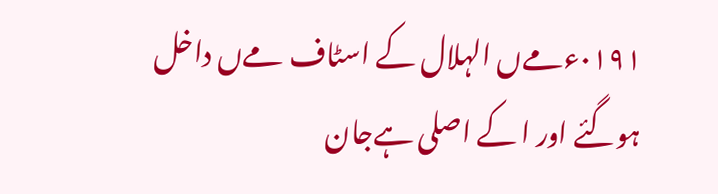۰۱۹۱ءمےں الہلال کے اسٹاف مےں داخل ہوگئے اور ا کے اصلی ہےجان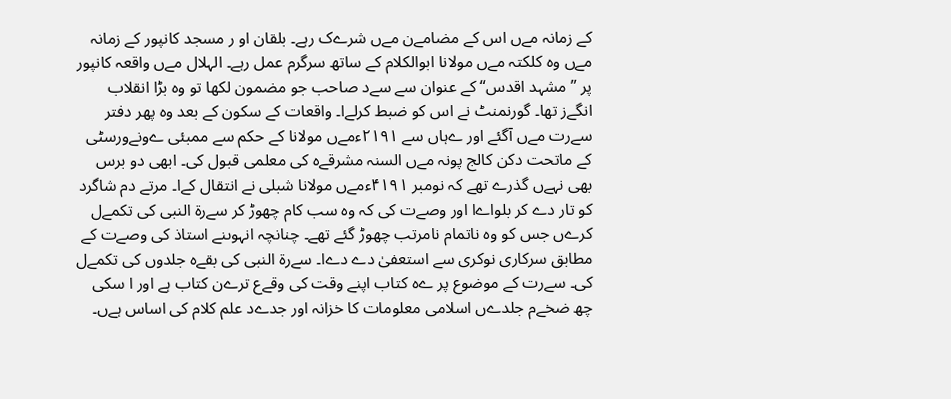کے زمانہ مےں اس کے مضامےن مےں شرےک رہے۔ بلقان او ر مسجد کانپور کے زمانہ مےں وہ کلکتہ مےں مولانا ابوالکلام کے ساتھ سرگرم عمل رہے۔ الہلال مےں واقعہ کانپور پر ”مشہد اقدس“ کے عنوان سے سےد صاحب جو مضمون لکھا تو وہ بڑا انقلاب انگےز تھا۔ گورنمنٹ نے اس کو ضبط کرلےا۔ واقعات کے سکون کے بعد وہ پھر دفتر سےرت مےں آگئے اور ےہاں سے ۲۱۹۱ءمےں مولانا کے حکم سے ممبئی ےونےورسٹی کے ماتحت دکن کالج پونہ مےں السنہ مشرقےہ کی معلمی قبول کی۔ ابھی دو برس بھی نہےں گذرے تھے کہ نومبر ۴۱۹۱ءمےں مولانا شبلی نے انتقال کےا۔ مرتے دم شاگرد کو تار دے کر بلواےا اور وصےت کی کہ وہ سب کام چھوڑ کر سےرة النبی کی تکمےل کرےں جس کو وہ ناتمام نامرتب چھوڑ گئے تھے۔ چنانچہ انہوںنے استاذ کی وصےت کے مطابق سرکاری نوکری سے استعفیٰ دے دےا۔ سےرة النبی کی بقےہ جلدوں کی تکمےل کی۔ سےرت کے موضوع پر ےہ کتاب اپنے وقت کی وقےع ترےن کتاب ہے اور ا سکی چھ ضخےم جلدےں اسلامی معلومات کا خزانہ اور جدےد علم کلام کی اساس ہےں۔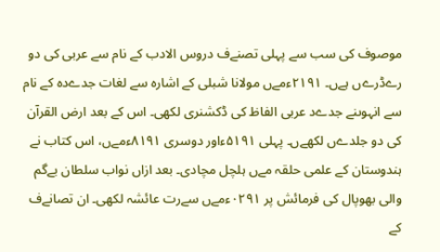موصوف کی سب سے پہلی تصنےف دروس الادب کے نام سے عربی کی دو رےڈرےں ہےں۔ ۲۱۹۱ءمےں مولانا شبلی کے اشارہ سے لغات جدےدہ کے نام سے انہوںنے جدےد عربی الفاظ کی ڈکشنری لکھی۔ اس کے بعد ارض القرآن کی دو جلدےں لکھےں۔ پہلی ۵۱۹۱ءاور دوسری ۸۱۹۱ءمےں، اس کتاب نے ہندوستان کے علمی حلقہ مےں ہلچل مچادی۔ بعد ازاں نواب سلطان بےگم والی بھوپال کی فرمائش پر ۰۲۹۱ءمےں سےرت عائشہ لکھی۔ ان تصانےف کے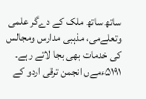ساتھ ساتھ ملک کے دےگر علمی وتعلےمی، مذہبی مدارس ومجالس کی خدمات بھی بجا لاتے رہے۔
۵۱۹۱ءمےں انجمن ترقی اردو کے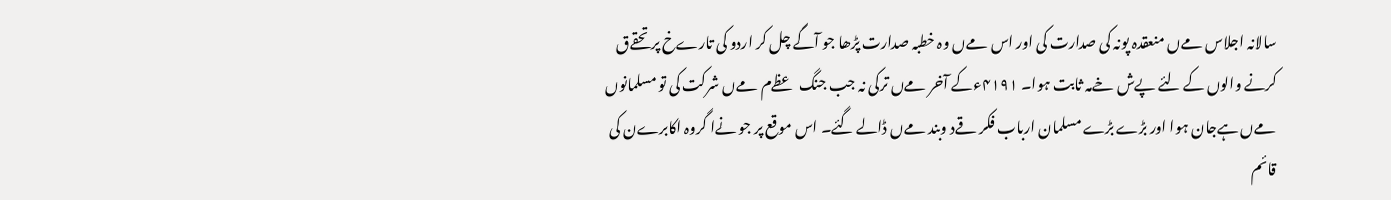سالانہ اجلاس مےں منعقدہ پونہ کی صدارت کی اور اس مےں وہ خطبہ صدارت پڑھا جو آگے چل کر اردو کی تارےخ پر تحقےق کرنے والوں کے لئے پےش خےمہ ثابت ہوا۔ ۴۱۹۱ءکے آخر مےں ترکی نہ جب جنگ عظےم مےں شرکت کی تو مسلمانوں مےں ہےجان ہوا اور بڑے بڑے مسلمان ارباب فکر قےد وبند مےں ڈالے گئے۔ اس موقع پر جو نےا گروہ اکابرےن کی قائم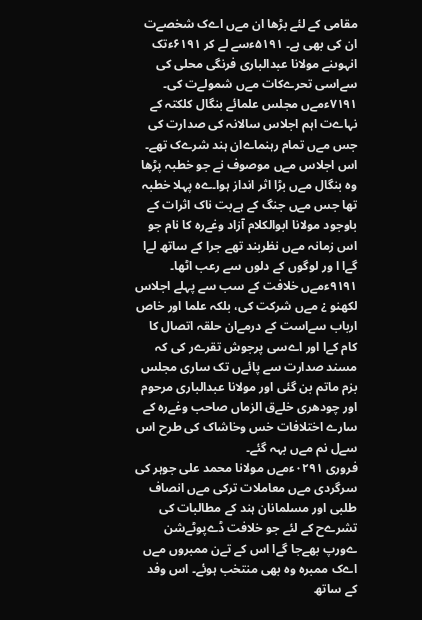مقامی کے لئے بڑھا ان مےں اےک شخصےت ان کی بھی ہے۔ ۵۱۹۱ءسے لے کر ۶۱۹۱ءتک انہوںنے مولانا عبدالباری فرنگی محلی کی سےاسی تحرےکات مےں شمولےت کی۔ ۷۱۹۱ءمےں مجلس علمائے بنگال کلکتہ کے نہاےت اہم اجلاس سالانہ کی صدارت کی جس مےں تمام رہنماےان ہند شرےک تھے۔ اس اجلاس مےں موصوف نے جو خطبہ پڑھا وہ بنگال مےں بڑا اثر انداز ہوا۔ےہ پہلا خطبہ تھا جس مےں جنگ کے ہےبت ناک اثرات کے باوجود مولانا ابوالکلام آزاد وغےرہ کا نام جو اس زمانہ مےں نظربند تھے جرا کے ساتھ لےا گےا ا ور لوگوں کے دلوں سے رعب اٹھا۔
۹۱۹۱ءمےں خلافت کے سب سے پہلے اجلاس لکھنو ¿ مےں شرکت کی، بلکہ علما اور خاص ارباب سےاست کے درمےان حلقہ اتصال کا کام کےا اور اےسی پرجوش تقرےر کی کہ مسند صدارت سے پائےں تک ساری مجلس بزم ماتم بن گئی اور مولانا عبدالباری مرحوم اور چودھری خلےق الزماں صاحب وغےرہ کے سارے اختلافات خس وخاشاک کی طرح اس سےل نم مےں بہہ گئے۔
فروری ۰۲۹۱ءمےں مولانا محمد علی جوہر کی سرگردی مےں معاملات ترکی مےں انصاف طلبی اور مسلمانان ہند کے مطالبات کی تشرےح کے لئے جو خلافت ڈےپوٹےشن ےورپ بھےجا گےا اس کے تےن ممبروں مےں اےک ممبرہ وہ بھی منتخب ہوئے۔ اس وفد کے ساتھ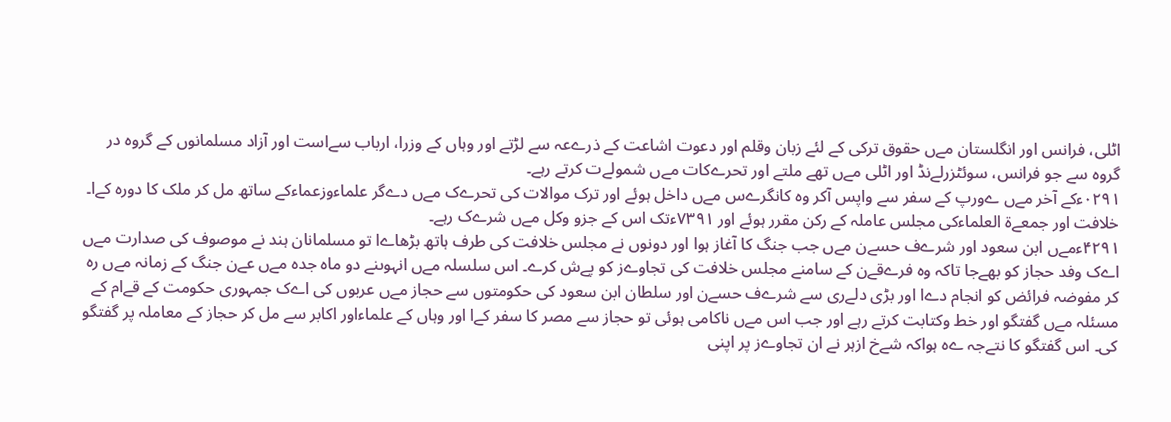اٹلی، فرانس اور انگلستان مےں حقوق ترکی کے لئے زبان وقلم اور دعوت اشاعت کے ذرےعہ سے لڑتے اور وہاں کے وزرا، ارباب سےاست اور آزاد مسلمانوں کے گروہ در گروہ سے جو فرانس، سوئٹزرلےنڈ اور اٹلی مےں تھے ملتے اور تحرےکات مےں شمولےت کرتے رہے۔
۰۲۹۱ءکے آخر مےں ےورپ کے سفر سے واپس آکر وہ کانگرےس مےں داخل ہوئے اور ترک موالات کی تحرےک مےں دےگر علماءوزعماءکے ساتھ مل کر ملک کا دورہ کےا۔ خلافت اور جمعےة العلماءکی مجلس عاملہ کے رکن مقرر ہوئے اور ۷۳۹۱ءتک اس کے جزو وکل مےں شرےک رہے۔
۴۲۹۱ءمےں ابن سعود اور شرےف حسےن مےں جب جنگ کا آغاز ہوا اور دونوں نے مجلس خلافت کی طرف ہاتھ بڑھاےا تو مسلمانان ہند نے موصوف کی صدارت مےں اےک وفد حجاز کو بھےجا تاکہ وہ فرےقےن کے سامنے مجلس خلافت کی تجاوےز کو پےش کرے۔ اس سلسلہ مےں انہوںنے دو ماہ جدہ مےں عےن جنگ کے زمانہ مےں رہ کر مفوضہ فرائض کو انجام دےا اور بڑی دلےری سے شرےف حسےن اور سلطان ابن سعود کی حکومتوں سے حجاز مےں عربوں کی اےک جمہوری حکومت کے قےام کے مسئلہ مےں گفتگو اور خط وکتابت کرتے رہے اور جب اس مےں ناکامی ہوئی تو حجاز سے مصر کا سفر کےا اور وہاں کے علماءاور اکابر سے مل کر حجاز کے معاملہ پر گفتگو کی۔ اس گفتگو کا نتےجہ ےہ ہواکہ شےخ ازہر نے ان تجاوےز پر اپنی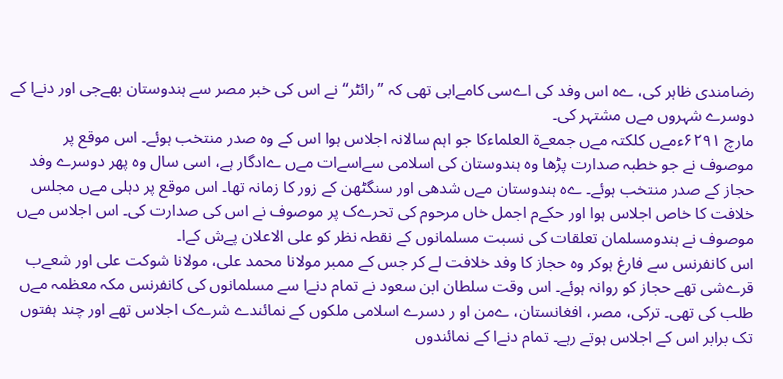رضامندی ظاہر کی، ےہ اس وفد کی اےسی کامےابی تھی کہ ”رائٹر“ نے اس کی خبر مصر سے ہندوستان بھےجی اور دنےا کے دوسرے شہروں مےں مشتہر کی۔
مارچ ۶۲۹۱ءمےں کلکتہ مےں جمعےة العلماءکا جو اہم سالانہ اجلاس ہوا اس کے وہ صدر منتخب ہوئے۔ اس موقع پر موصوف نے جو خطبہ صدارت پڑھا وہ ہندوستان کی اسلامی سےاسےات مےں ےادگار ہے، اسی سال وہ پھر دوسرے وفد حجاز کے صدر منتخب ہوئے۔ ےہ ہندوستان مےں شدھی اور سنگٹھن کے زور کا زمانہ تھا۔ اس موقع پر دہلی مےں مجلس خلافت کا خاص اجلاس ہوا اور حکےم اجمل خاں مرحوم کی تحرےک پر موصوف نے اس کی صدارت کی۔ اس اجلاس مےں موصوف نے ہندومسلمان تعلقات کی نسبت مسلمانوں کے نقطہ نظر کو علی الاعلان پےش کےا۔
اس کانفرنس سے فارغ ہوکر وہ حجاز کا وفد خلافت لے کر جس کے ممبر مولانا محمد علی، مولانا شوکت علی اور شعےب قرےشی تھے حجاز کو روانہ ہوئے۔ اس وقت سلطان ابن سعود نے تمام دنےا سے مسلمانوں کی کانفرنس مکہ معظمہ مےں طلب کی تھی۔ ترکی، مصر، افغانستان، ےمن او ر دسرے اسلامی ملکوں کے نمائندے شرےک اجلاس تھے اور چند ہفتوں تک برابر اس کے اجلاس ہوتے رہے۔ تمام دنےا کے نمائندوں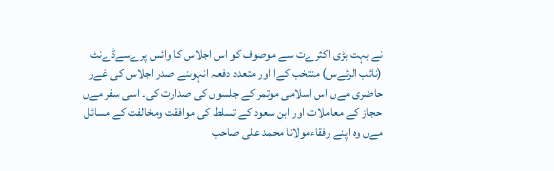نے بہت بڑی اکثرےت سے موصوف کو اس اجلاس کا وائس پرےسےڈےنٹ (نائب الرئےس) منتخب کےا اور متعدد دفعہ انہوںنے صدر اجلاس کی غےر حاضری مےں اس اسلامی موتمر کے جلسوں کی صدارت کی۔ اسی سفر مےں حجاز کے معاملات اور ابن سعود کے تسلط کی موافقت ومخالفت کے مسائل مےں وہ اپنے رفقاءمولانا محمد علی صاحب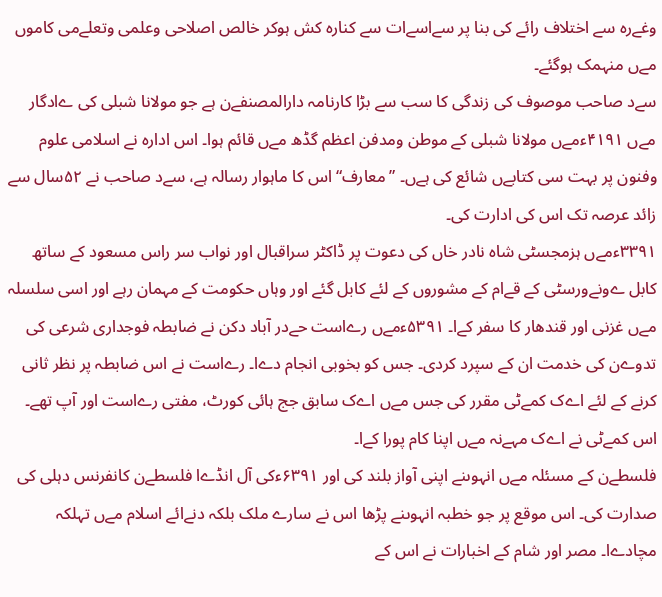وغےرہ سے اختلاف رائے کی بنا پر سےاسےات سے کنارہ کش ہوکر خالص اصلاحی وعلمی وتعلےمی کاموں مےں منہمک ہوگئے۔
سےد صاحب موصوف کی زندگی کا سب سے بڑا کارنامہ دارالمصنفےن ہے جو مولانا شبلی کی ےادگار مےں ۴۱۹۱ءمےں مولانا شبلی کے موطن ومدفن اعظم گڈھ مےں قائم ہوا۔ اس ادارہ نے اسلامی علوم وفنون پر بہت سی کتابےں شائع کی ہےں۔ ”معارف“ اس کا ماہوار رسالہ ہے، سےد صاحب نے ۵۲سال سے زائد عرصہ تک اس کی ادارت کی۔
۳۳۹۱ءمےں ہزمجسٹی شاہ نادر خاں کی دعوت پر ڈاکٹر سراقبال اور نواب سر راس مسعود کے ساتھ کابل ےونےورسٹی کے قےام کے مشوروں کے لئے کابل گئے اور وہاں حکومت کے مہمان رہے اور اسی سلسلہ مےں غزنی اور قندھار کا سفر کےا۔ ۵۳۹۱ءمےں رےاست حےدر آباد دکن نے ضابطہ فوجداری شرعی کی تدوےن کی خدمت ان کے سپرد کردی۔ جس کو بخوبی انجام دےا۔ رےاست نے اس ضابطہ پر نظر ثانی کرنے کے لئے اےک کمےٹی مقرر کی جس مےں اےک سابق جج ہائی کورٹ، مفتی رےاست اور آپ تھے۔ اس کمےٹی نے اےک مہےنہ مےں اپنا کام پورا کےا۔
فلسطےن کے مسئلہ مےں انہوںنے اپنی آواز بلند کی اور ۶۳۹۱ءکی آل انڈےا فلسطےن کانفرنس دہلی کی صدارت کی۔ اس موقع پر جو خطبہ انہوںنے پڑھا اس نے سارے ملک بلکہ دنےائے اسلام مےں تہلکہ مچادےا۔ مصر اور شام کے اخبارات نے اس کے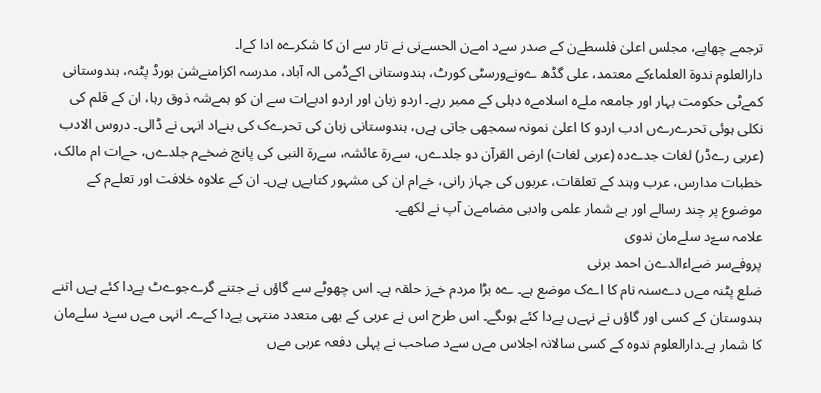ترجمے چھاپے، مجلس اعلیٰ فلسطےن کے صدر سےد امےن الحسےنی نے تار سے ان کا شکرےہ ادا کےا۔
دارالعلوم ندوة العلماءکے معتمد، علی گڈھ ےونےورسٹی کورٹ، ہندوستانی اکےڈمی الہ آباد، مدرسہ اکزامنےشن بورڈ پٹنہ، ہندوستانی کمےٹی حکومت بہار اور جامعہ ملےہ اسلامےہ دہلی کے ممبر رہے۔ اردو زبان اور اردو ادبےات سے ان کو ہمےشہ ذوق رہا، ان کے قلم کی نکلی ہوئی تحرےرےں ادب اردو کا اعلیٰ نمونہ سمجھی جاتی ہےں، ہندوستانی زبان کی تحرےک کی بنےاد انہی نے ڈالی۔ دروس الادب (عربی رےڈر) لغات جدےدہ (عربی لغات) ارض القرآن دو جلدےں، سےرة عائشہ، سےرة النبی کی پانچ ضخےم جلدےں، حےات ام مالک، خطبات مدارس، عرب وہند کے تعلقات، عربوں کی جہاز رانی، خےام ان کی مشہور کتابےں ہےں۔ ان کے علاوہ خلافت اور تعلےم کے موضوع پر چند رسالے اور بے شمار علمی وادبی مضامےن آپ نے لکھے۔
علامہ سےّد سلےمان ندوی
پروفےسر ضےاءالدےن احمد برنی
ضلع پٹنہ مےں دےسنہ نام کا اےک موضع ہے۔ ےہ بڑا مردم خےز حلقہ ہے۔ اس چھوٹے سے گاؤں نے جتنے گرےجوےٹ پےدا کئے ہےں اتنے ہندوستان کے کسی اور گاؤں نے نہےں پےدا کئے ہوںگے۔ اس طرح اس نے عربی کے بھی متعدد منتہی پےدا کےے۔ انہی مےں سےد سلےمان کا شمار ہے۔دارالعلوم ندوہ کے کسی سالانہ اجلاس مےں سےد صاحب نے پہلی دفعہ عربی مےں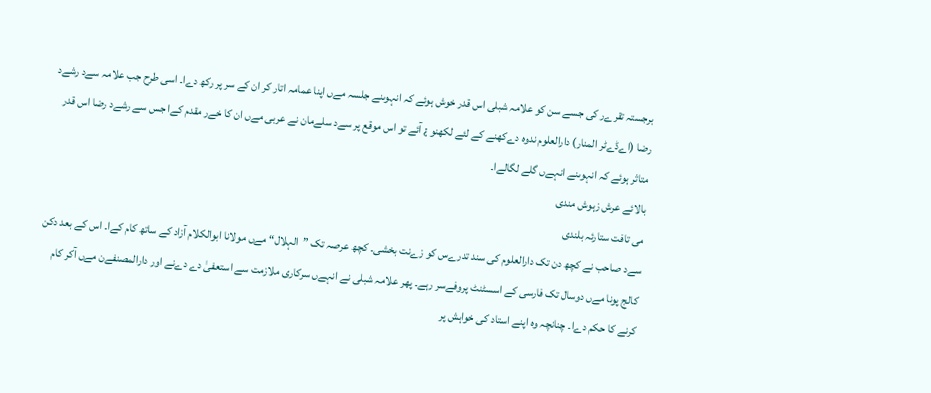برجستہ تقرےر کی جسے سن کو علامہ شبلی اس قدر خوش ہوئے کہ انہوںنے جلسہ مےں اپنا عمامہ اتار کر ان کے سر پر رکھ دےا۔ اسی طرح جب علامہ سےد رشےد رضا (اےڈےٹر المنار) دارالعلوم ندوہ دےکھنے کے لئے لکھنو ¿ آئے تو اس موقع پر سےد سلےمان نے عربی مےں ان کا خےر مقدم کےا جس سے رشےد رضا اس قدر متاثر ہوئے کہ انہوںنے انہےں گلے لگالےا۔
بالائے عرش زہوش مندی
می تافت ستارئہ بلندی
سےد صاحب نے کچھ دن تک دارالعلوم کی سند تدرےس کو زےنت بخشی۔ کچھ عرصہ تک ”الہلال“ مےں مولانا ابوالکلام آزاد کے ساتھ کام کےا۔ اس کے بعد دکن کالج پونا مےں دوسال تک فارسی کے اسسٹنٹ پروفےسر رہے۔ پھر علامہ شبلی نے انہےں سرکاری ملازمت سے استعفیٰ دے دےنے اور دارالمصنفےن مےں آکر کام کرنے کا حکم دےا۔ چنانچہ وہ اپنے استاد کی خواہش پر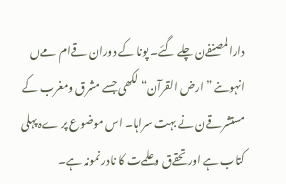دارالمصنفےن چلے گئے۔ پونا کے دوران قےام مےں انہوںنے ”ارض القرآن“ لکھی جسے مشرق ومغرب کے مستشرقےن نے بہت سراہا۔ اس موضوع پر ےہ پہلی کتاب ہے اور تحقےق وعلمےت کا نادر نمونہ ہے۔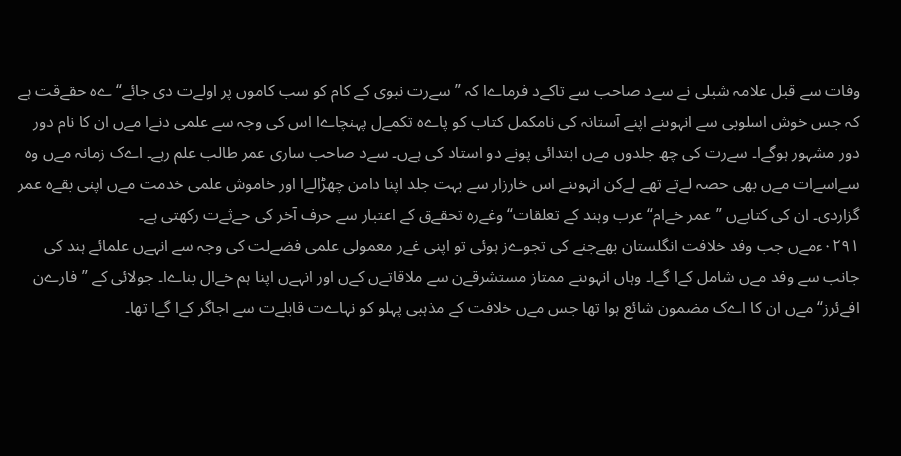وفات سے قبل علامہ شبلی نے سےد صاحب سے تاکےد فرماےا کہ ”سےرت نبوی کے کام کو سب کاموں پر اولےت دی جائے“ ےہ حقےقت ہے کہ جس خوش اسلوبی سے انہوںنے اپنے آستانہ کی نامکمل کتاب کو پاےہ تکمےل پہنچاےا اس کی وجہ سے علمی دنےا مےں ان کا نام دور دور مشہور ہوگےا۔ سےرت کی چھ جلدوں مےں ابتدائی پونے دو استاد کی ہےں۔ سےد صاحب ساری عمر طالب علم رہے۔ اےک زمانہ مےں وہ سےاسےات مےں بھی حصہ لےتے تھے لےکن انہوںنے اس خارزار سے بہت جلد اپنا دامن چھڑالےا اور خاموش علمی خدمت مےں اپنی بقےہ عمر گزاردی۔ ان کی کتابےں ”عمر خےام“ عرب وہند کے تعلقات“ وغےرہ تحقےق کے اعتبار سے حرف آخر کی حےثےت رکھتی ہے۔
۰۲۹۱ءمےں جب وفد خلافت انگلستان بھےجنے کی تجوےز ہوئی تو اپنی غےر معمولی علمی فضےلت کی وجہ سے انہےں علمائے ہند کی جانب سے وفد مےں شامل کےا گےا۔ وہاں انہوںنے ممتاز مستشرقےن سے ملاقاتےں کےں اور انہےں اپنا ہم خےال بناےا۔ جولائی کے ”فارےن افےئرز“ مےں ان کا اےک مضمون شائع ہوا تھا جس مےں خلافت کے مذہبی پہلو کو نہاےت قابلےت سے اجاگر کےا گےا تھا۔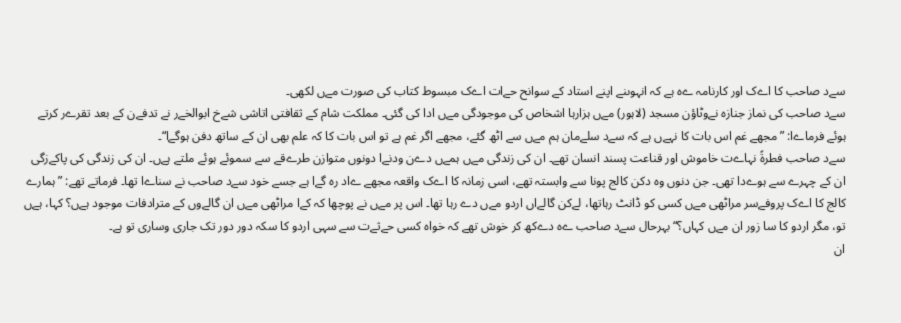سےد صاحب کا اےک اور کارنامہ ےہ ہے کہ انہوںنے اپنے استاد کے سوانح حےات اےک مبسوط کتاب کی صورت مےں لکھی۔
سےد صاحب کی نماز جنازہ نےوٹاؤن مسجد (لاہور) مےں ہزارہا اشخاص کی موجودگی مےں ادا کی گئی۔ مملکت شام کے ثقافتی اتاشی شےخ ابوالخےر نے تدفےن کے بعد تقرےر کرتے ہوئے فرماےا: ”مجھے غم اس بات کا نہےں ہے کہ سےد سلےمان ہم مےں سے اٹھ گئے، مجھے اگر غم ہے تو اس بات کا کہ علم بھی ان کے ساتھ دفن ہوگےا“۔
سےد صاحب فطرةً نہاےت خاموش اور قناعت پسند انسان تھے۔ ان کی زندگی مےں ہمےں دےن ودنےا دونوں متوازن طرےقے سے سموئے ہوئے ملتے ہےں۔ ان کی زندگی کی پاکےزگی ان کے چہرے سے ہوےدا تھی۔ جن دنوں وہ دکن کالج پونا سے وابستہ تھے، اسی زمانہ کا اےک واقعہ مجھے ےاد رہ گےا ہے جسے خود سےد صاحب نے سناےا تھا۔ فرماتے تھے: ”ہمارے کالج کا اےک پروفےسر مراٹھی مےں کسی کو ڈانٹ رہاتھا، لےکن گالےاں اردو مےں دے رہا تھا۔ اس پر مےں نے پوچھا کہ کےا مراٹھی مےں ان گالےوں کے مترادفات موجود ہےں؟ کہا، ہےں تو، مگر اردو کا سا زور ان مےں کہاں؟“ بہرحال سےد صاحب ےہ دےکھ کر خوش تھے کہ خواہ کسی حےثےت سے سہی اردو کا سکہ دور دور تک جاری وساری تو ہے۔
ان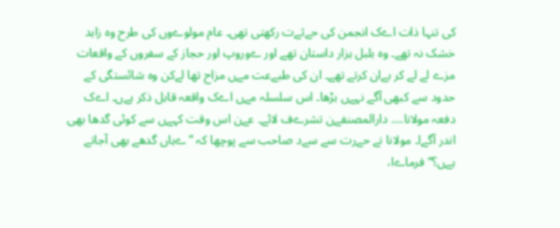کی تنہا ذات اےک انجمن کی حےثےت رکھتی تھی۔ عام مولوےوں کی طرح وہ زاہد خشک نہ تھے۔ وہ بلبل ہزار داستان تھے اور ےوروپ اور حجاز کے سفروں کے واقعات مزے لے لے کر بےان کرتے تھے۔ ان کی طبےعت مےں مزاح تھا لےکن وہ شائستگی کے حدود سے کبھی آگے نہےں بڑھا۔ اس سلسلہ مےں اےک واقعہ قابل ذکر ہےں۔ اےک دفعہ مولانا.... دارالمصنفےن تشرےف لائے۔ عےن اس وقت کہےں سے کوئی گدھا بھی اندر آگےا۔ مولانا نے حےرت سے سےد صاحب سے پوچھا کہ ”ےہاں گدھے بھی آجاتے ہےں؟“ فرماےا،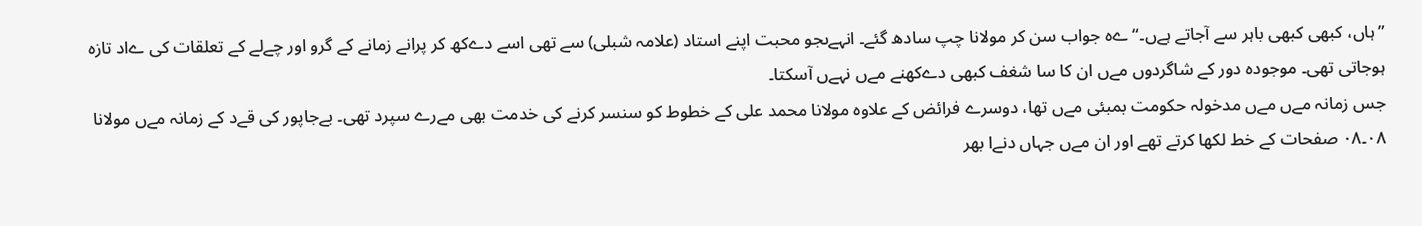”ہاں، کبھی کبھی باہر سے آجاتے ہےں۔“ ےہ جواب سن کر مولانا چپ سادھ گئے۔ انہےںجو محبت اپنے استاد (علامہ شبلی) سے تھی اسے دےکھ کر پرانے زمانے کے گرو اور چےلے کے تعلقات کی ےاد تازہ ہوجاتی تھی۔ موجودہ دور کے شاگردوں مےں ان کا سا شغف کبھی دےکھنے مےں نہےں آسکتا۔
جس زمانہ مےں مےں مدخولہ حکومت بمبئی مےں تھا، دوسرے فرائض کے علاوہ مولانا محمد علی کے خطوط کو سنسر کرنے کی خدمت بھی مےرے سپرد تھی۔ بےجاپور کی قےد کے زمانہ مےں مولانا ۰۸۔۰۸ صفحات کے خط لکھا کرتے تھے اور ان مےں جہاں دنےا بھر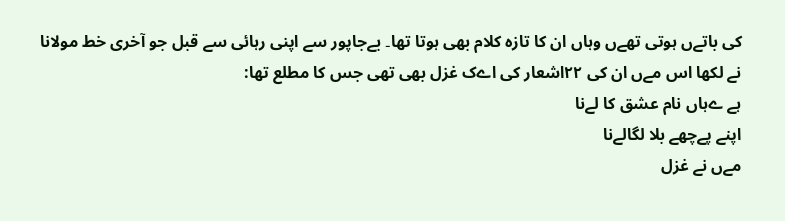کی باتےں ہوتی تھےں وہاں ان کا تازہ کلام بھی ہوتا تھا۔ بےجاپور سے اپنی رہائی سے قبل جو آخری خط مولانا نے لکھا اس مےں ان کی ۲۲اشعار کی اےک غزل بھی تھی جس کا مطلع تھا:
ہے ےہاں نام عشق کا لےنا
اپنے پےچھے بلا لگالےنا
مےں نے غزل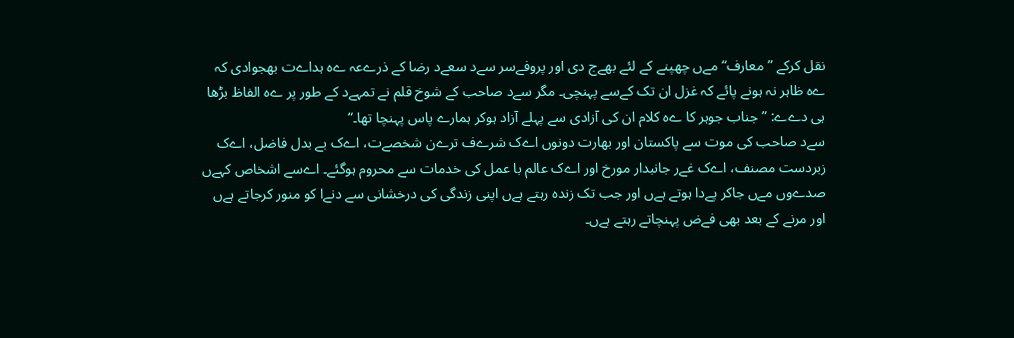نقل کرکے ”معارف“ مےں چھپنے کے لئے بھےج دی اور پروفےسر سےد سعےد رضا کے ذرےعہ ےہ ہداےت بھجوادی کہ ےہ ظاہر نہ ہونے پائے کہ غزل ان تک کےسے پہنچی۔ مگر سےد صاحب کے شوخ قلم نے تمہےد کے طور پر ےہ الفاظ بڑھا ہی دےے: ”جناب جوہر کا ےہ کلام ان کی آزادی سے پہلے آزاد ہوکر ہمارے پاس پہنچا تھا۔“
سےد صاحب کی موت سے پاکستان اور بھارت دونوں اےک شرےف ترےن شخصےت، اےک بے بدل فاضل، اےک زبردست مصنف، اےک غےر جانبدار مورخ اور اےک عالم با عمل کی خدمات سے محروم ہوگئے۔ اےسے اشخاص کہےں صدےوں مےں جاکر پےدا ہوتے ہےں اور جب تک زندہ رہتے ہےں اپنی زندگی کی درخشانی سے دنےا کو منور کرجاتے ہےں اور مرنے کے بعد بھی فےض پہنچاتے رہتے ہےں۔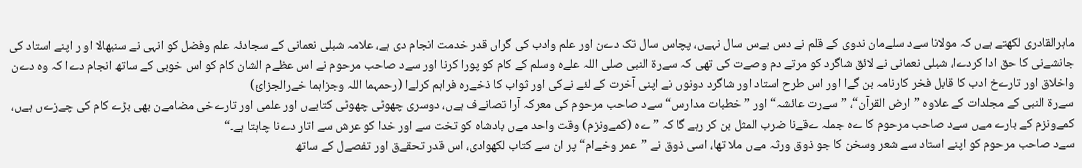ماہرالقادری لکھتے ہےں کہ مولانا سےد سلےمان ندوی کے قلم نے دس بےس سال نہےں، پچاس سال تک دےن اور علم وادب کی گراں قدر خدمت انجام دی ہے، علامہ شبلی نعمانی کے سجادئہ علم وفضل کو انہی نے سنبھالا او ر اپنے استاد کی جانشےنی کا حق ادا کردےا، شبلی نعمانی نے لائق شاگرد کو مرتے دم وصےت کی تھی کہ سےرة النبی صلی اللہ علےہ وسلم کے کام کو پورا کرنا اور سےد صاحب مرحوم نے اس عظےم الشان کام کو اس خوبی کے ساتھ انجام دےا کہ وہ دےن واخلاق اور تارےخ ادب کا قابل فخر کارنامہ بن گےا اور اس طرح استاد اور شاگرد دونوں نے اپنی آخرت کے لئے نےکی اور ثواب کا ذخےرہ فراہم کرلےا (رحمہما اللہ وجزاہما خےرالجزائ)
سےرة النبی کے مجلدات کے علاوہ ”ارض القرآن“، ”سےرت عائشہ“ اور ”خطبات مدارس“ سےد صاحب مرحوم کی معرکہ آرا تصانےف ہےں، دوسری چھوٹی چھوٹی کتابےں اور علمی اور تارےخی مضامےن بھی بڑے کام کی چےزےں ہےں، کمےونزم کے بارے مےں سےد صاحب مرحوم کا ےہ جملہ ےقےنا ضرب المثل بن کر رہے گا کہ ”ےہ (کمےونزم) وقت واحد مےں بادشاہ کو تخت سے اور خدا کو عرش سے اتار دےنا چاہتا ہے۔“
سےد صاحب مرحوم کو اپنے استاد سے شعر وسخن کا جو ذوق ورثہ مےں ملا تھا، اسی ذوق نے ”عمر وخےام“ پر ان سے کتاب لکھوادی، اس قدر تحقےق اور تفصےل کے ساتھ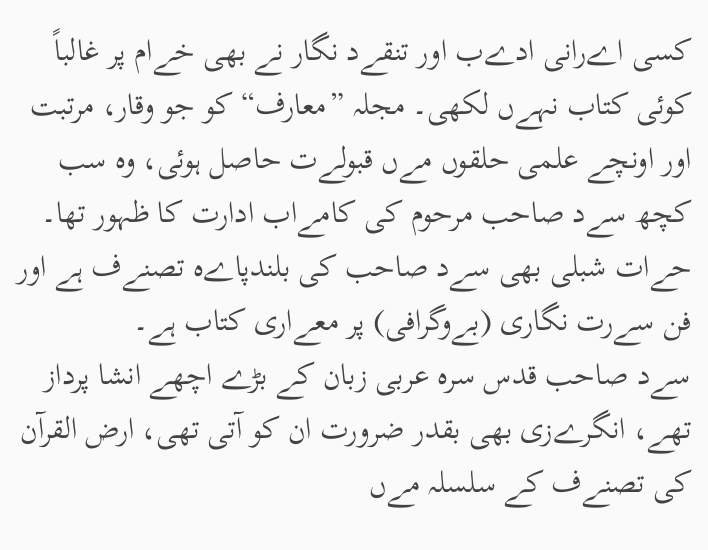کسی اےرانی ادےب اور تنقےد نگار نے بھی خےام پر غالباً کوئی کتاب نہےں لکھی۔ مجلہ ”معارف“ کو جو وقار، مرتبت اور اونچے علمی حلقوں مےں قبولےت حاصل ہوئی، وہ سب کچھ سےد صاحب مرحوم کی کامےاب ادارت کا ظہور تھا۔ حےات شبلی بھی سےد صاحب کی بلندپاےہ تصنےف ہے اور فن سےرت نگاری (بےوگرافی) پر معےاری کتاب ہے۔
سےد صاحب قدس سرہ عربی زبان کے بڑے اچھے انشا پرداز تھے، انگرےزی بھی بقدر ضرورت ان کو آتی تھی، ارض القرآن کی تصنےف کے سلسلہ مےں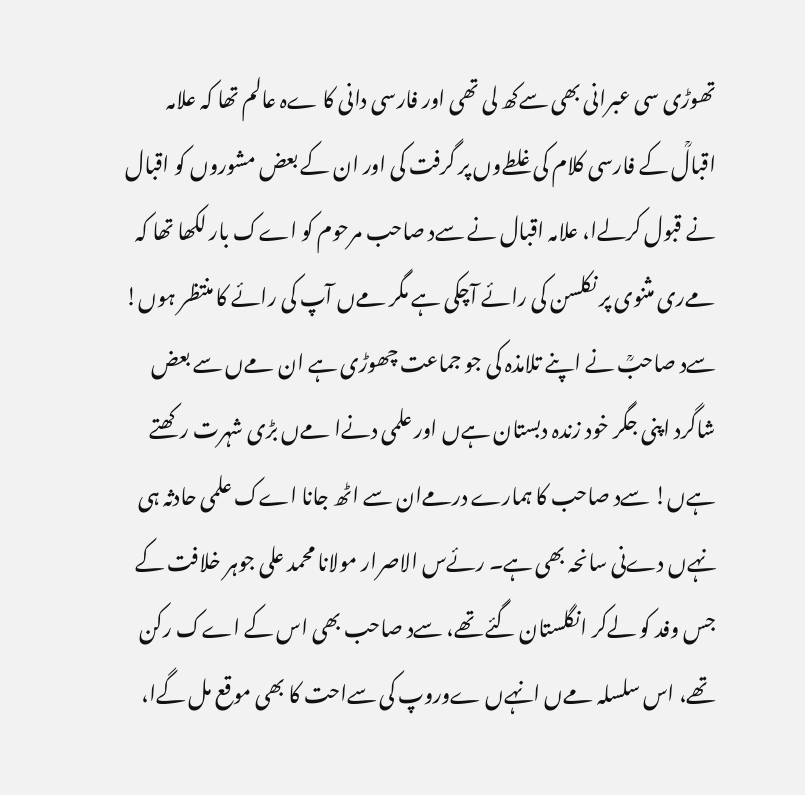تھوڑی سی عبرانی بھی سےکھ لی تھی اور فارسی دانی کا ےہ عالم تھا کہ علامہ اقبالؒ کے فارسی کلام کی غلطےوں پر گرفت کی اور ان کے بعض مشوروں کو اقبال نے قبول کرلےا، علامہ اقبال نے سےد صاحب مرحوم کو اےک بار لکھا تھا کہ مےری مثنوی پر نکلسن کی رائے آچکی ہے مگر مےں آپ کی رائے کا منتظر ہوں!
سےد صاحبؒ نے اپنے تلامذہ کی جو جماعت چھوڑی ہے ان مےں سے بعض شاگرد اپنی جگر خود زندہ دبستان ہےں اور علمی دنےا مےں بڑی شہرت رکھتے ہےں! سےد صاحب کا ہمارے درمےان سے اٹھ جانا اےک علمی حادثہ ہی نہےں دےنی سانحہ بھی ہے۔ رئےس الاصرار مولانا محمد علی جوہر خلافت کے جس وفد کو لےکر انگلستان گئے تھے، سےد صاحب بھی اس کے اےک رکن تھے، اس سلسلہ مےں انہےں ےوروپ کی سےاحت کا بھی موقع مل گےا،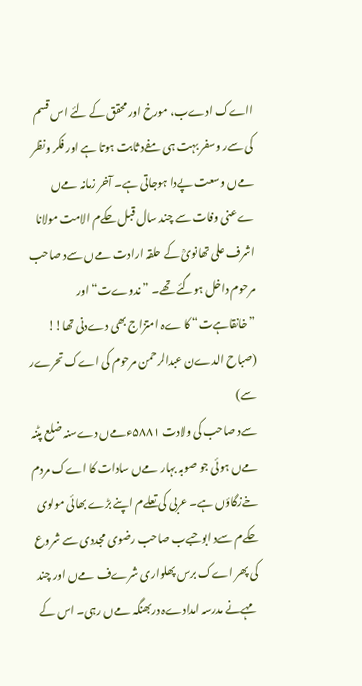ااےک ادےب، مورخ اور محقق کے لئے اس قسم کی سےر وسفر بہت ہی مفےد ثابت ہوتا ہے اور فکر ونظر مےں وسعت پےدا ہوجاتی ہے۔ آخر زمانہ مےں ےعنی وفات سے چند سال قبل حکےم الامت مولانا اشرف علی تھانویؒ کے حلقہ ارادت مےں سےد صاحب مرحوم داخل ہوگئے تھے۔ ”ندوےت“ اور ”خانقاہےت“ کا ےہ امتزاج بھی دےدنی تھا!!
(صباح الدےن عبدالرحمن مرحوم کی اےک تحرےر سے)
سےد صاحب کی ولادت ۵۸۸۱ءمےں دےسنہ ضلع پٹنہ مےں ہوئی جو صوبہ بہار مےں سادات کا اےک مردم خےزگاؤں ہے۔ عربی کی تعلےم اپنے بڑے بھائی مولوی حکےم سےد ابوحبےب صاحب رضوی مجددی سے شروع کی پھر اےک برس پھلواری شرےف مےں اور چند مہےنے مدرسہ امدادےہ دربھنگہ مےں رہی۔ اس کے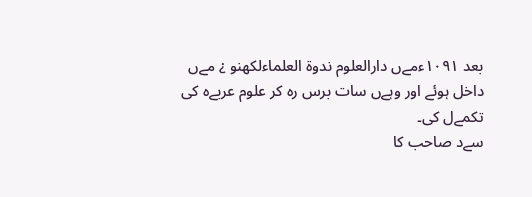بعد ۱۰۹۱ءمےں دارالعلوم ندوة العلماءلکھنو ¿ مےں داخل ہوئے اور وہےں سات برس رہ کر علوم عربےہ کی تکمےل کی۔
سےد صاحب کا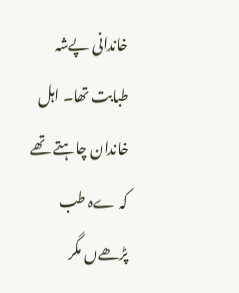خاندانی پےشہ طبابت تھا۔ اہل خاندان چاہتے تھے کہ ےہ طب پڑھےں مگر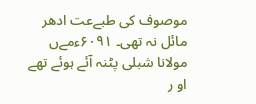موصوف کی طبےعت ادھر مائل نہ تھی۔ ۶۰۹۱ءمےں مولانا شبلی پٹنہ آئے ہوئے تھے او ر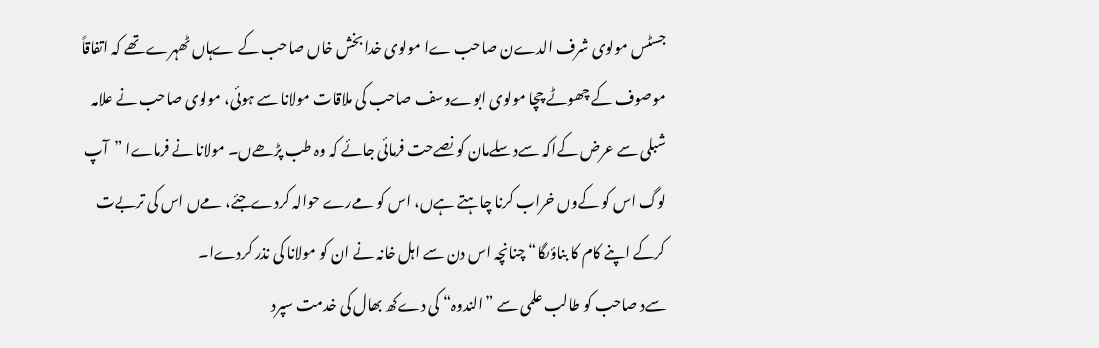جسٹس مولوی شرف الدےن صاحب ےا مولوی خدا بخش خاں صاحب کے ےہاں ٹھہرے تھے کہ اتفاقاً موصوف کے چھوٹے چچا مولوی ابوےوسف صاحب کی ملاقات مولانا سے ہوئی، مولوی صاحب نے علامہ شبلی سے عرض کےاکہ سےد سلےمان کو نصےحت فرمائی جائے کہ وہ طب پڑھےں۔ مولانا نے فرماےا ”آپ لوگ اس کو کےوں خراب کرنا چاہتے ہےں، اس کو مےرے حوالہ کردےجئے، مےں اس کی تربےت کرکے اپنے کام کا بناؤںگا“ چنانچہ اس دن سے اہل خانہ نے ان کو مولانا کی نذر کردےا۔
سےد صاحب کو طالب علمی سے ”الندوہ“ کی دےکھ بھال کی خدمت سپرد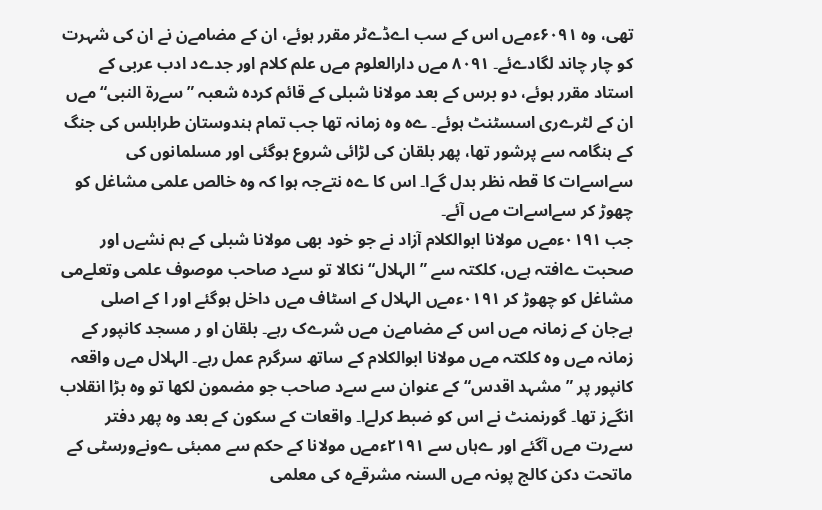تھی، وہ ۶۰۹۱ءمےں اس کے سب اےڈےٹر مقرر ہوئے، ان کے مضامےن نے ان کی شہرت کو چار چاند لگادےئے۔ ۸۰۹۱ مےں دارالعلوم مےں علم کلام اور جدےد ادب عربی کے استاد مقرر ہوئے، دو برس کے بعد مولانا شبلی کے قائم کردہ شعبہ ”سےرة النبی“ مےں ان کے لٹرےری اسسٹنٹ ہوئے۔ ےہ وہ زمانہ تھا جب تمام ہندوستان طرابلس کی جنگ کے ہنگامہ سے پرشور تھا، پھر بلقان کی لڑائی شروع ہوگئی اور مسلمانوں کی سےاسےات کا قطہ نظر بدل گےا۔ اس کا ےہ نتےجہ ہوا کہ وہ خالص علمی مشاغل کو چھوڑ کر سےاسےات مےں آئے۔
جب ۰۱۹۱ءمےں مولانا ابوالکلام آزاد نے جو خود بھی مولانا شبلی کے ہم نشےں اور صحبت ےافتہ ہےں، کلکتہ سے ”الہلال“ نکالا تو سےد صاحب موصوف علمی وتعلےمی مشاغل کو چھوڑ کر ۰۱۹۱ءمےں الہلال کے اسٹاف مےں داخل ہوگئے اور ا کے اصلی ہےجان کے زمانہ مےں اس کے مضامےن مےں شرےک رہے۔ بلقان او ر مسجد کانپور کے زمانہ مےں وہ کلکتہ مےں مولانا ابوالکلام کے ساتھ سرگرم عمل رہے۔ الہلال مےں واقعہ کانپور پر ”مشہد اقدس“ کے عنوان سے سےد صاحب جو مضمون لکھا تو وہ بڑا انقلاب انگےز تھا۔ گورنمنٹ نے اس کو ضبط کرلےا۔ واقعات کے سکون کے بعد وہ پھر دفتر سےرت مےں آگئے اور ےہاں سے ۲۱۹۱ءمےں مولانا کے حکم سے ممبئی ےونےورسٹی کے ماتحت دکن کالج پونہ مےں السنہ مشرقےہ کی معلمی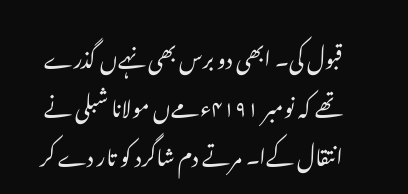قبول کی۔ ابھی دو برس بھی نہےں گذرے تھے کہ نومبر ۴۱۹۱ءمےں مولانا شبلی نے انتقال کےا۔ مرتے دم شاگرد کو تار دے کر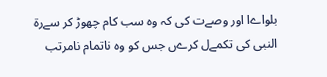بلواےا اور وصےت کی کہ وہ سب کام چھوڑ کر سےرة النبی کی تکمےل کرےں جس کو وہ ناتمام نامرتب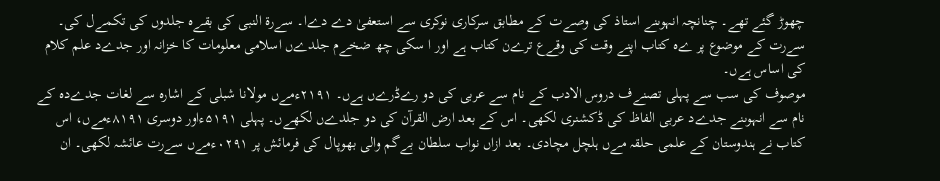چھوڑ گئے تھے۔ چنانچہ انہوںنے استاذ کی وصےت کے مطابق سرکاری نوکری سے استعفیٰ دے دےا۔ سےرة النبی کی بقےہ جلدوں کی تکمےل کی۔ سےرت کے موضوع پر ےہ کتاب اپنے وقت کی وقےع ترےن کتاب ہے اور ا سکی چھ ضخےم جلدےں اسلامی معلومات کا خزانہ اور جدےد علم کلام کی اساس ہےں۔
موصوف کی سب سے پہلی تصنےف دروس الادب کے نام سے عربی کی دو رےڈرےں ہےں۔ ۲۱۹۱ءمےں مولانا شبلی کے اشارہ سے لغات جدےدہ کے نام سے انہوںنے جدےد عربی الفاظ کی ڈکشنری لکھی۔ اس کے بعد ارض القرآن کی دو جلدےں لکھےں۔ پہلی ۵۱۹۱ءاور دوسری ۸۱۹۱ءمےں، اس کتاب نے ہندوستان کے علمی حلقہ مےں ہلچل مچادی۔ بعد ازاں نواب سلطان بےگم والی بھوپال کی فرمائش پر ۰۲۹۱ءمےں سےرت عائشہ لکھی۔ ان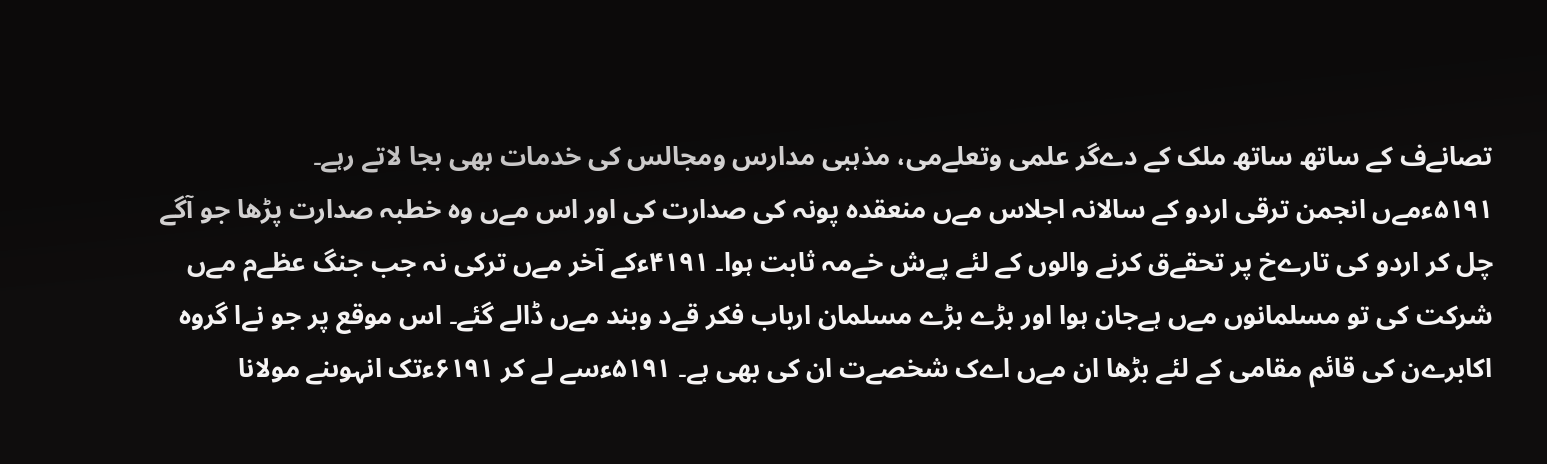تصانےف کے ساتھ ساتھ ملک کے دےگر علمی وتعلےمی، مذہبی مدارس ومجالس کی خدمات بھی بجا لاتے رہے۔
۵۱۹۱ءمےں انجمن ترقی اردو کے سالانہ اجلاس مےں منعقدہ پونہ کی صدارت کی اور اس مےں وہ خطبہ صدارت پڑھا جو آگے چل کر اردو کی تارےخ پر تحقےق کرنے والوں کے لئے پےش خےمہ ثابت ہوا۔ ۴۱۹۱ءکے آخر مےں ترکی نہ جب جنگ عظےم مےں شرکت کی تو مسلمانوں مےں ہےجان ہوا اور بڑے بڑے مسلمان ارباب فکر قےد وبند مےں ڈالے گئے۔ اس موقع پر جو نےا گروہ اکابرےن کی قائم مقامی کے لئے بڑھا ان مےں اےک شخصےت ان کی بھی ہے۔ ۵۱۹۱ءسے لے کر ۶۱۹۱ءتک انہوںنے مولانا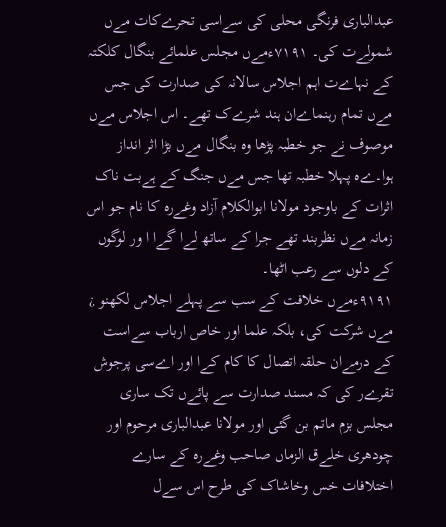عبدالباری فرنگی محلی کی سےاسی تحرےکات مےں شمولےت کی۔ ۷۱۹۱ءمےں مجلس علمائے بنگال کلکتہ کے نہاےت اہم اجلاس سالانہ کی صدارت کی جس مےں تمام رہنماےان ہند شرےک تھے۔ اس اجلاس مےں موصوف نے جو خطبہ پڑھا وہ بنگال مےں بڑا اثر انداز ہوا۔ےہ پہلا خطبہ تھا جس مےں جنگ کے ہےبت ناک اثرات کے باوجود مولانا ابوالکلام آزاد وغےرہ کا نام جو اس زمانہ مےں نظربند تھے جرا کے ساتھ لےا گےا ا ور لوگوں کے دلوں سے رعب اٹھا۔
۹۱۹۱ءمےں خلافت کے سب سے پہلے اجلاس لکھنو ¿ مےں شرکت کی، بلکہ علما اور خاص ارباب سےاست کے درمےان حلقہ اتصال کا کام کےا اور اےسی پرجوش تقرےر کی کہ مسند صدارت سے پائےں تک ساری مجلس بزم ماتم بن گئی اور مولانا عبدالباری مرحوم اور چودھری خلےق الزماں صاحب وغےرہ کے سارے اختلافات خس وخاشاک کی طرح اس سےل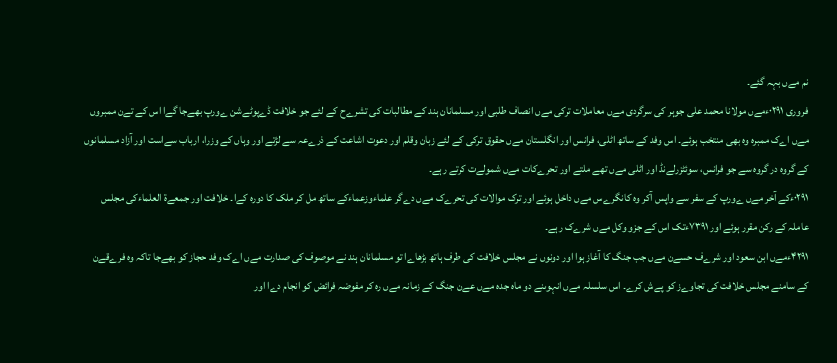نم مےں بہہ گئے۔
فروری ۰۲۹۱ءمےں مولانا محمد علی جوہر کی سرگردی مےں معاملات ترکی مےں انصاف طلبی اور مسلمانان ہند کے مطالبات کی تشرےح کے لئے جو خلافت ڈےپوٹےشن ےورپ بھےجا گےا اس کے تےن ممبروں مےں اےک ممبرہ وہ بھی منتخب ہوئے۔ اس وفد کے ساتھ اٹلی، فرانس اور انگلستان مےں حقوق ترکی کے لئے زبان وقلم اور دعوت اشاعت کے ذرےعہ سے لڑتے اور وہاں کے وزرا، ارباب سےاست اور آزاد مسلمانوں کے گروہ در گروہ سے جو فرانس، سوئٹزرلےنڈ اور اٹلی مےں تھے ملتے اور تحرےکات مےں شمولےت کرتے رہے۔
۰۲۹۱ءکے آخر مےں ےورپ کے سفر سے واپس آکر وہ کانگرےس مےں داخل ہوئے اور ترک موالات کی تحرےک مےں دےگر علماءوزعماءکے ساتھ مل کر ملک کا دورہ کےا۔ خلافت اور جمعےة العلماءکی مجلس عاملہ کے رکن مقرر ہوئے اور ۷۳۹۱ءتک اس کے جزو وکل مےں شرےک رہے۔
۴۲۹۱ءمےں ابن سعود اور شرےف حسےن مےں جب جنگ کا آغاز ہوا اور دونوں نے مجلس خلافت کی طرف ہاتھ بڑھاےا تو مسلمانان ہند نے موصوف کی صدارت مےں اےک وفد حجاز کو بھےجا تاکہ وہ فرےقےن کے سامنے مجلس خلافت کی تجاوےز کو پےش کرے۔ اس سلسلہ مےں انہوںنے دو ماہ جدہ مےں عےن جنگ کے زمانہ مےں رہ کر مفوضہ فرائض کو انجام دےا اور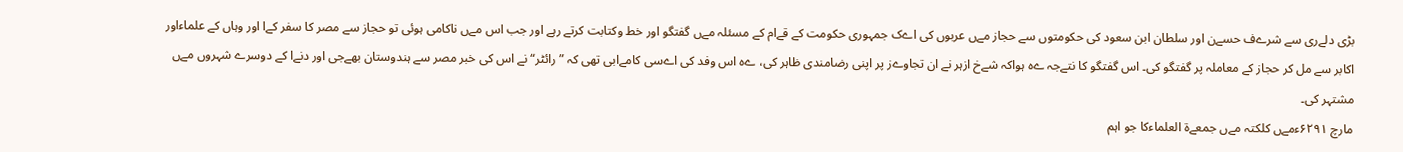بڑی دلےری سے شرےف حسےن اور سلطان ابن سعود کی حکومتوں سے حجاز مےں عربوں کی اےک جمہوری حکومت کے قےام کے مسئلہ مےں گفتگو اور خط وکتابت کرتے رہے اور جب اس مےں ناکامی ہوئی تو حجاز سے مصر کا سفر کےا اور وہاں کے علماءاور اکابر سے مل کر حجاز کے معاملہ پر گفتگو کی۔ اس گفتگو کا نتےجہ ےہ ہواکہ شےخ ازہر نے ان تجاوےز پر اپنی رضامندی ظاہر کی، ےہ اس وفد کی اےسی کامےابی تھی کہ ”رائٹر“ نے اس کی خبر مصر سے ہندوستان بھےجی اور دنےا کے دوسرے شہروں مےں مشتہر کی۔
مارچ ۶۲۹۱ءمےں کلکتہ مےں جمعےة العلماءکا جو اہم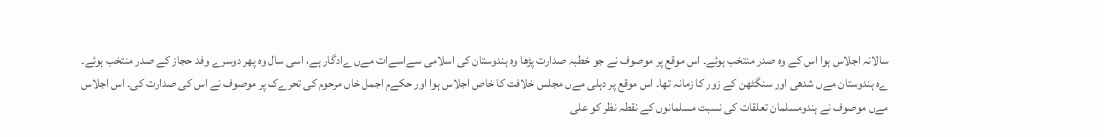سالانہ اجلاس ہوا اس کے وہ صدر منتخب ہوئے۔ اس موقع پر موصوف نے جو خطبہ صدارت پڑھا وہ ہندوستان کی اسلامی سےاسےات مےں ےادگار ہے، اسی سال وہ پھر دوسرے وفد حجاز کے صدر منتخب ہوئے۔ ےہ ہندوستان مےں شدھی اور سنگٹھن کے زور کا زمانہ تھا۔ اس موقع پر دہلی مےں مجلس خلافت کا خاص اجلاس ہوا اور حکےم اجمل خاں مرحوم کی تحرےک پر موصوف نے اس کی صدارت کی۔ اس اجلاس مےں موصوف نے ہندومسلمان تعلقات کی نسبت مسلمانوں کے نقطہ نظر کو علی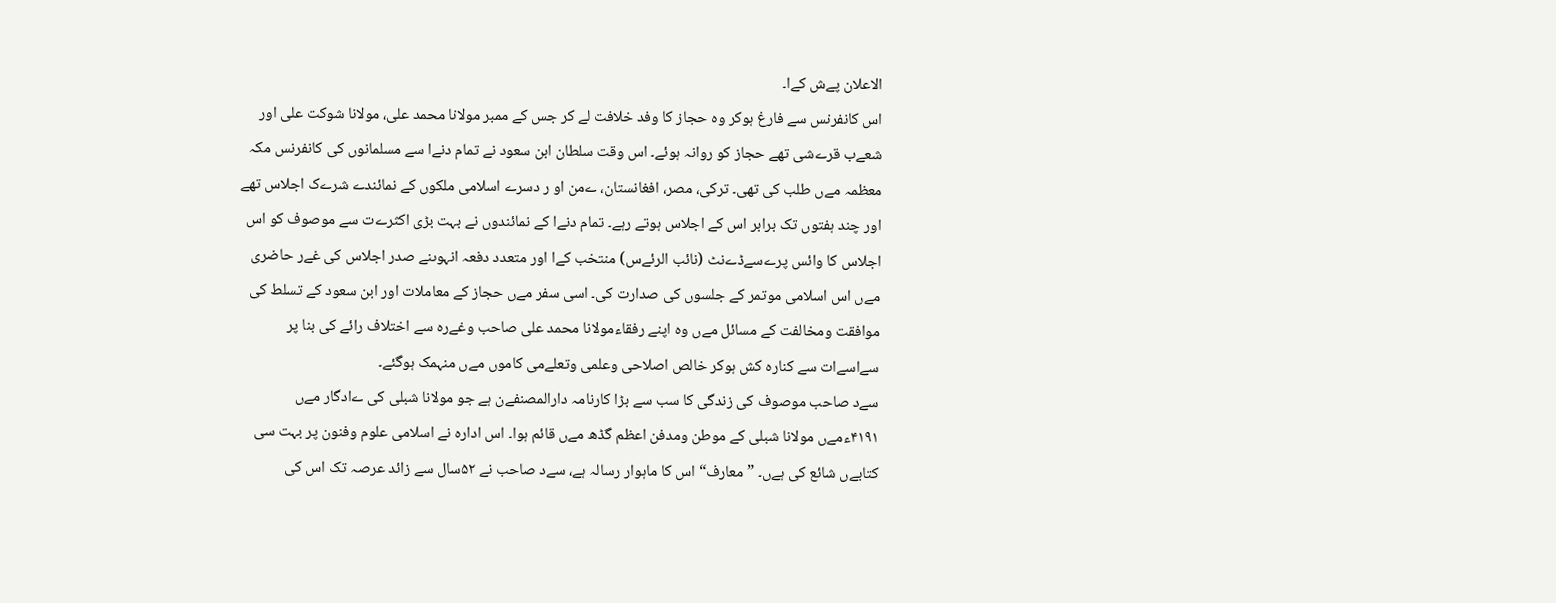الاعلان پےش کےا۔
اس کانفرنس سے فارغ ہوکر وہ حجاز کا وفد خلافت لے کر جس کے ممبر مولانا محمد علی، مولانا شوکت علی اور شعےب قرےشی تھے حجاز کو روانہ ہوئے۔ اس وقت سلطان ابن سعود نے تمام دنےا سے مسلمانوں کی کانفرنس مکہ معظمہ مےں طلب کی تھی۔ ترکی، مصر، افغانستان، ےمن او ر دسرے اسلامی ملکوں کے نمائندے شرےک اجلاس تھے اور چند ہفتوں تک برابر اس کے اجلاس ہوتے رہے۔ تمام دنےا کے نمائندوں نے بہت بڑی اکثرےت سے موصوف کو اس اجلاس کا وائس پرےسےڈےنٹ (نائب الرئےس) منتخب کےا اور متعدد دفعہ انہوںنے صدر اجلاس کی غےر حاضری مےں اس اسلامی موتمر کے جلسوں کی صدارت کی۔ اسی سفر مےں حجاز کے معاملات اور ابن سعود کے تسلط کی موافقت ومخالفت کے مسائل مےں وہ اپنے رفقاءمولانا محمد علی صاحب وغےرہ سے اختلاف رائے کی بنا پر سےاسےات سے کنارہ کش ہوکر خالص اصلاحی وعلمی وتعلےمی کاموں مےں منہمک ہوگئے۔
سےد صاحب موصوف کی زندگی کا سب سے بڑا کارنامہ دارالمصنفےن ہے جو مولانا شبلی کی ےادگار مےں ۴۱۹۱ءمےں مولانا شبلی کے موطن ومدفن اعظم گڈھ مےں قائم ہوا۔ اس ادارہ نے اسلامی علوم وفنون پر بہت سی کتابےں شائع کی ہےں۔ ”معارف“ اس کا ماہوار رسالہ ہے، سےد صاحب نے ۵۲سال سے زائد عرصہ تک اس کی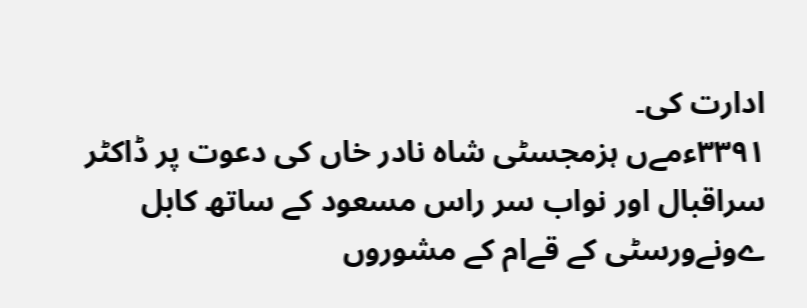ادارت کی۔
۳۳۹۱ءمےں ہزمجسٹی شاہ نادر خاں کی دعوت پر ڈاکٹر سراقبال اور نواب سر راس مسعود کے ساتھ کابل ےونےورسٹی کے قےام کے مشوروں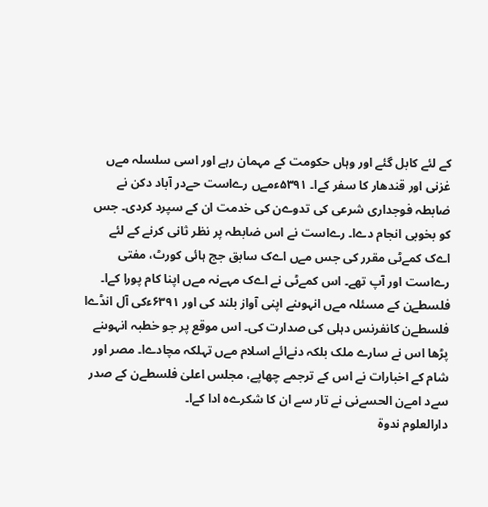کے لئے کابل گئے اور وہاں حکومت کے مہمان رہے اور اسی سلسلہ مےں غزنی اور قندھار کا سفر کےا۔ ۵۳۹۱ءمےں رےاست حےدر آباد دکن نے ضابطہ فوجداری شرعی کی تدوےن کی خدمت ان کے سپرد کردی۔ جس کو بخوبی انجام دےا۔ رےاست نے اس ضابطہ پر نظر ثانی کرنے کے لئے اےک کمےٹی مقرر کی جس مےں اےک سابق جج ہائی کورٹ، مفتی رےاست اور آپ تھے۔ اس کمےٹی نے اےک مہےنہ مےں اپنا کام پورا کےا۔
فلسطےن کے مسئلہ مےں انہوںنے اپنی آواز بلند کی اور ۶۳۹۱ءکی آل انڈےا فلسطےن کانفرنس دہلی کی صدارت کی۔ اس موقع پر جو خطبہ انہوںنے پڑھا اس نے سارے ملک بلکہ دنےائے اسلام مےں تہلکہ مچادےا۔ مصر اور شام کے اخبارات نے اس کے ترجمے چھاپے، مجلس اعلیٰ فلسطےن کے صدر سےد امےن الحسےنی نے تار سے ان کا شکرےہ ادا کےا۔
دارالعلوم ندوة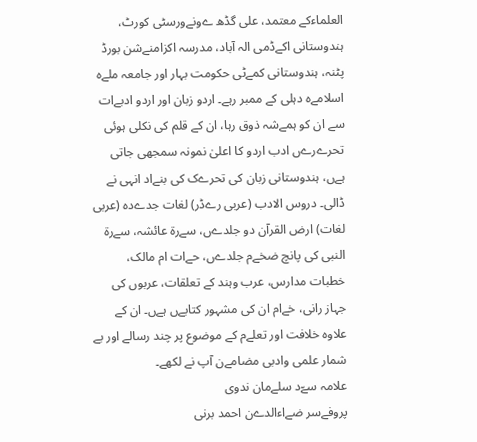العلماءکے معتمد، علی گڈھ ےونےورسٹی کورٹ، ہندوستانی اکےڈمی الہ آباد، مدرسہ اکزامنےشن بورڈ پٹنہ، ہندوستانی کمےٹی حکومت بہار اور جامعہ ملےہ اسلامےہ دہلی کے ممبر رہے۔ اردو زبان اور اردو ادبےات سے ان کو ہمےشہ ذوق رہا، ان کے قلم کی نکلی ہوئی تحرےرےں ادب اردو کا اعلیٰ نمونہ سمجھی جاتی ہےں، ہندوستانی زبان کی تحرےک کی بنےاد انہی نے ڈالی۔ دروس الادب (عربی رےڈر) لغات جدےدہ (عربی لغات) ارض القرآن دو جلدےں، سےرة عائشہ، سےرة النبی کی پانچ ضخےم جلدےں، حےات ام مالک، خطبات مدارس، عرب وہند کے تعلقات، عربوں کی جہاز رانی، خےام ان کی مشہور کتابےں ہےں۔ ان کے علاوہ خلافت اور تعلےم کے موضوع پر چند رسالے اور بے شمار علمی وادبی مضامےن آپ نے لکھے۔
علامہ سےّد سلےمان ندوی
پروفےسر ضےاءالدےن احمد برنی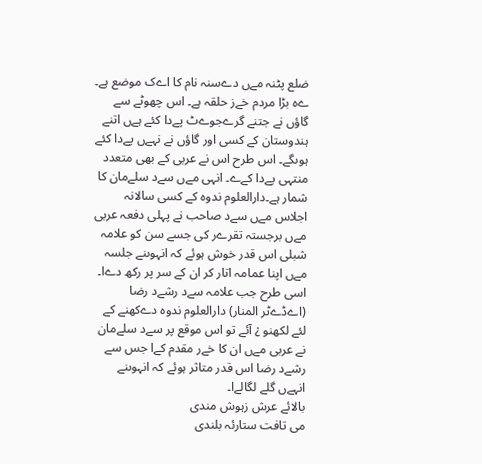ضلع پٹنہ مےں دےسنہ نام کا اےک موضع ہے۔ ےہ بڑا مردم خےز حلقہ ہے۔ اس چھوٹے سے گاؤں نے جتنے گرےجوےٹ پےدا کئے ہےں اتنے ہندوستان کے کسی اور گاؤں نے نہےں پےدا کئے ہوںگے۔ اس طرح اس نے عربی کے بھی متعدد منتہی پےدا کےے۔ انہی مےں سےد سلےمان کا شمار ہے۔دارالعلوم ندوہ کے کسی سالانہ اجلاس مےں سےد صاحب نے پہلی دفعہ عربی مےں برجستہ تقرےر کی جسے سن کو علامہ شبلی اس قدر خوش ہوئے کہ انہوںنے جلسہ مےں اپنا عمامہ اتار کر ان کے سر پر رکھ دےا۔ اسی طرح جب علامہ سےد رشےد رضا (اےڈےٹر المنار) دارالعلوم ندوہ دےکھنے کے لئے لکھنو ¿ آئے تو اس موقع پر سےد سلےمان نے عربی مےں ان کا خےر مقدم کےا جس سے رشےد رضا اس قدر متاثر ہوئے کہ انہوںنے انہےں گلے لگالےا۔
بالائے عرش زہوش مندی
می تافت ستارئہ بلندی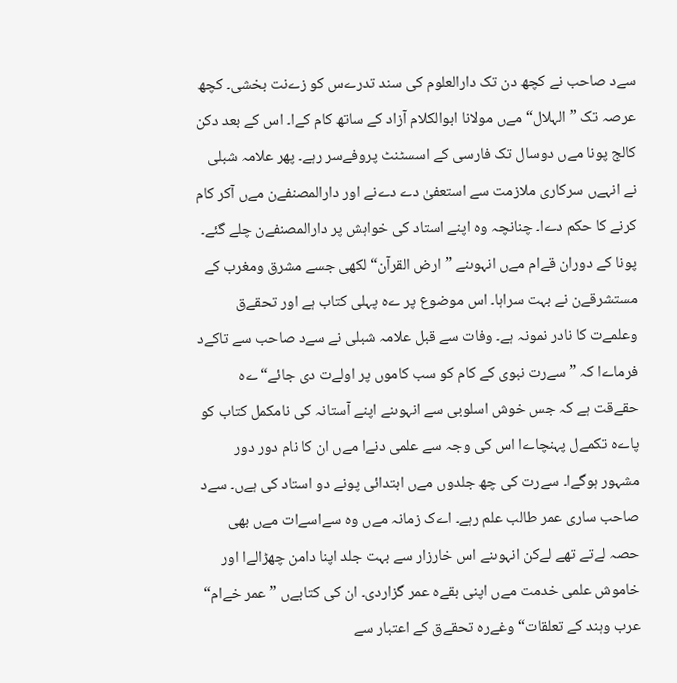سےد صاحب نے کچھ دن تک دارالعلوم کی سند تدرےس کو زےنت بخشی۔ کچھ عرصہ تک ”الہلال“ مےں مولانا ابوالکلام آزاد کے ساتھ کام کےا۔ اس کے بعد دکن کالج پونا مےں دوسال تک فارسی کے اسسٹنٹ پروفےسر رہے۔ پھر علامہ شبلی نے انہےں سرکاری ملازمت سے استعفیٰ دے دےنے اور دارالمصنفےن مےں آکر کام کرنے کا حکم دےا۔ چنانچہ وہ اپنے استاد کی خواہش پر دارالمصنفےن چلے گئے۔ پونا کے دوران قےام مےں انہوںنے ”ارض القرآن“ لکھی جسے مشرق ومغرب کے مستشرقےن نے بہت سراہا۔ اس موضوع پر ےہ پہلی کتاب ہے اور تحقےق وعلمےت کا نادر نمونہ ہے۔ وفات سے قبل علامہ شبلی نے سےد صاحب سے تاکےد فرماےا کہ ”سےرت نبوی کے کام کو سب کاموں پر اولےت دی جائے“ ےہ حقےقت ہے کہ جس خوش اسلوبی سے انہوںنے اپنے آستانہ کی نامکمل کتاب کو پاےہ تکمےل پہنچاےا اس کی وجہ سے علمی دنےا مےں ان کا نام دور دور مشہور ہوگےا۔ سےرت کی چھ جلدوں مےں ابتدائی پونے دو استاد کی ہےں۔ سےد صاحب ساری عمر طالب علم رہے۔ اےک زمانہ مےں وہ سےاسےات مےں بھی حصہ لےتے تھے لےکن انہوںنے اس خارزار سے بہت جلد اپنا دامن چھڑالےا اور خاموش علمی خدمت مےں اپنی بقےہ عمر گزاردی۔ ان کی کتابےں ”عمر خےام“ عرب وہند کے تعلقات“ وغےرہ تحقےق کے اعتبار سے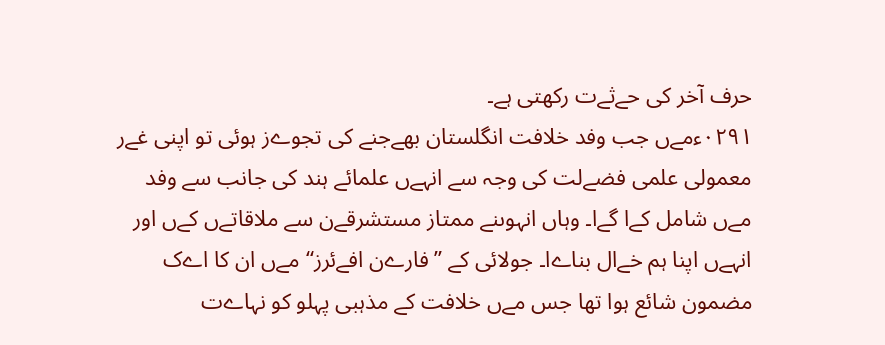حرف آخر کی حےثےت رکھتی ہے۔
۰۲۹۱ءمےں جب وفد خلافت انگلستان بھےجنے کی تجوےز ہوئی تو اپنی غےر معمولی علمی فضےلت کی وجہ سے انہےں علمائے ہند کی جانب سے وفد مےں شامل کےا گےا۔ وہاں انہوںنے ممتاز مستشرقےن سے ملاقاتےں کےں اور انہےں اپنا ہم خےال بناےا۔ جولائی کے ”فارےن افےئرز“ مےں ان کا اےک مضمون شائع ہوا تھا جس مےں خلافت کے مذہبی پہلو کو نہاےت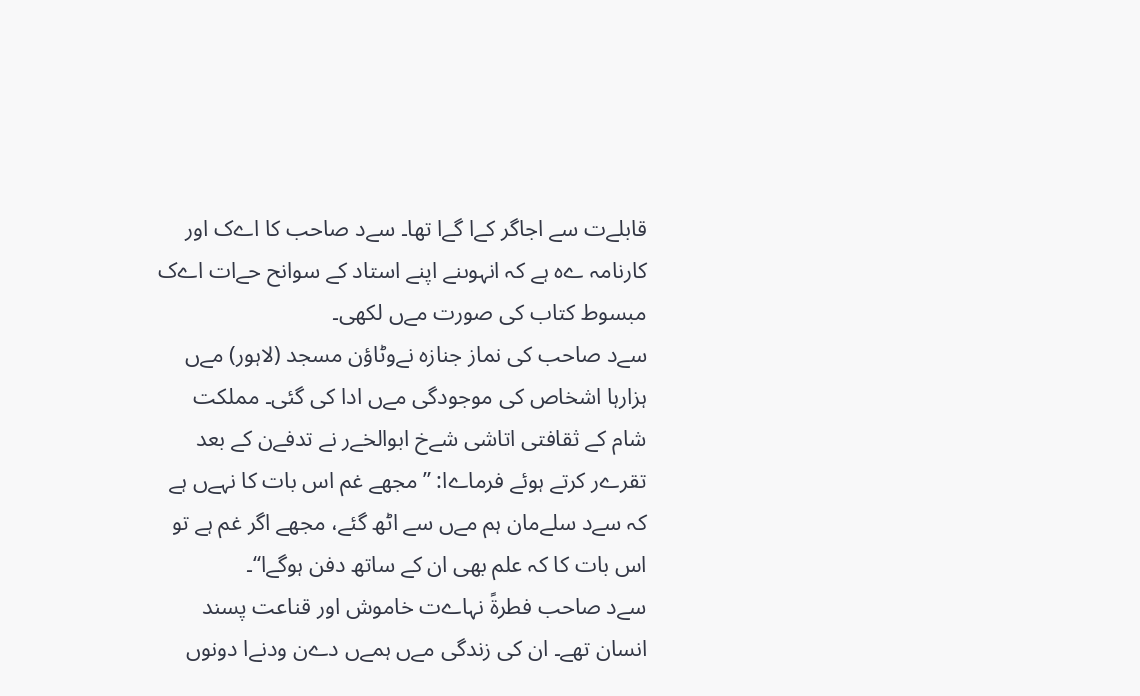قابلےت سے اجاگر کےا گےا تھا۔ سےد صاحب کا اےک اور کارنامہ ےہ ہے کہ انہوںنے اپنے استاد کے سوانح حےات اےک مبسوط کتاب کی صورت مےں لکھی۔
سےد صاحب کی نماز جنازہ نےوٹاؤن مسجد (لاہور) مےں ہزارہا اشخاص کی موجودگی مےں ادا کی گئی۔ مملکت شام کے ثقافتی اتاشی شےخ ابوالخےر نے تدفےن کے بعد تقرےر کرتے ہوئے فرماےا: ”مجھے غم اس بات کا نہےں ہے کہ سےد سلےمان ہم مےں سے اٹھ گئے، مجھے اگر غم ہے تو اس بات کا کہ علم بھی ان کے ساتھ دفن ہوگےا“۔
سےد صاحب فطرةً نہاےت خاموش اور قناعت پسند انسان تھے۔ ان کی زندگی مےں ہمےں دےن ودنےا دونوں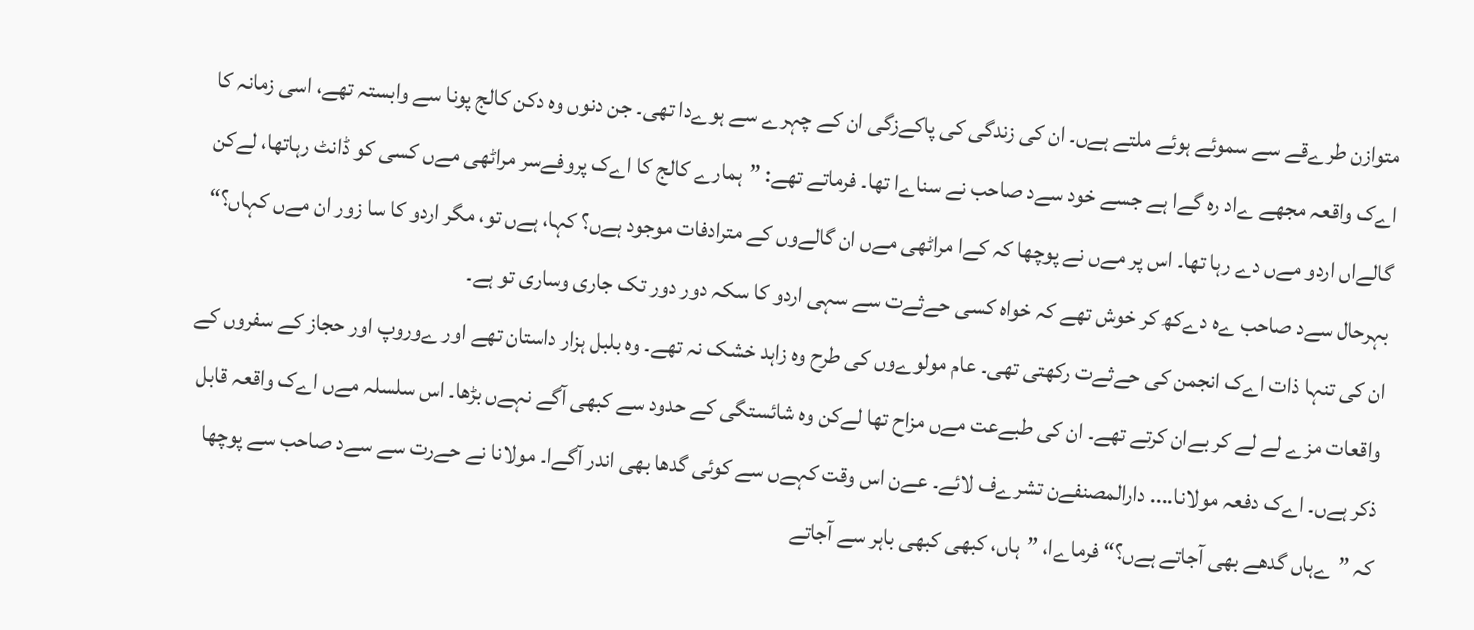متوازن طرےقے سے سموئے ہوئے ملتے ہےں۔ ان کی زندگی کی پاکےزگی ان کے چہرے سے ہوےدا تھی۔ جن دنوں وہ دکن کالج پونا سے وابستہ تھے، اسی زمانہ کا اےک واقعہ مجھے ےاد رہ گےا ہے جسے خود سےد صاحب نے سناےا تھا۔ فرماتے تھے: ”ہمارے کالج کا اےک پروفےسر مراٹھی مےں کسی کو ڈانٹ رہاتھا، لےکن گالےاں اردو مےں دے رہا تھا۔ اس پر مےں نے پوچھا کہ کےا مراٹھی مےں ان گالےوں کے مترادفات موجود ہےں؟ کہا، ہےں تو، مگر اردو کا سا زور ان مےں کہاں؟“ بہرحال سےد صاحب ےہ دےکھ کر خوش تھے کہ خواہ کسی حےثےت سے سہی اردو کا سکہ دور دور تک جاری وساری تو ہے۔
ان کی تنہا ذات اےک انجمن کی حےثےت رکھتی تھی۔ عام مولوےوں کی طرح وہ زاہد خشک نہ تھے۔ وہ بلبل ہزار داستان تھے اور ےوروپ اور حجاز کے سفروں کے واقعات مزے لے لے کر بےان کرتے تھے۔ ان کی طبےعت مےں مزاح تھا لےکن وہ شائستگی کے حدود سے کبھی آگے نہےں بڑھا۔ اس سلسلہ مےں اےک واقعہ قابل ذکر ہےں۔ اےک دفعہ مولانا.... دارالمصنفےن تشرےف لائے۔ عےن اس وقت کہےں سے کوئی گدھا بھی اندر آگےا۔ مولانا نے حےرت سے سےد صاحب سے پوچھا کہ ”ےہاں گدھے بھی آجاتے ہےں؟“ فرماےا، ”ہاں، کبھی کبھی باہر سے آجاتے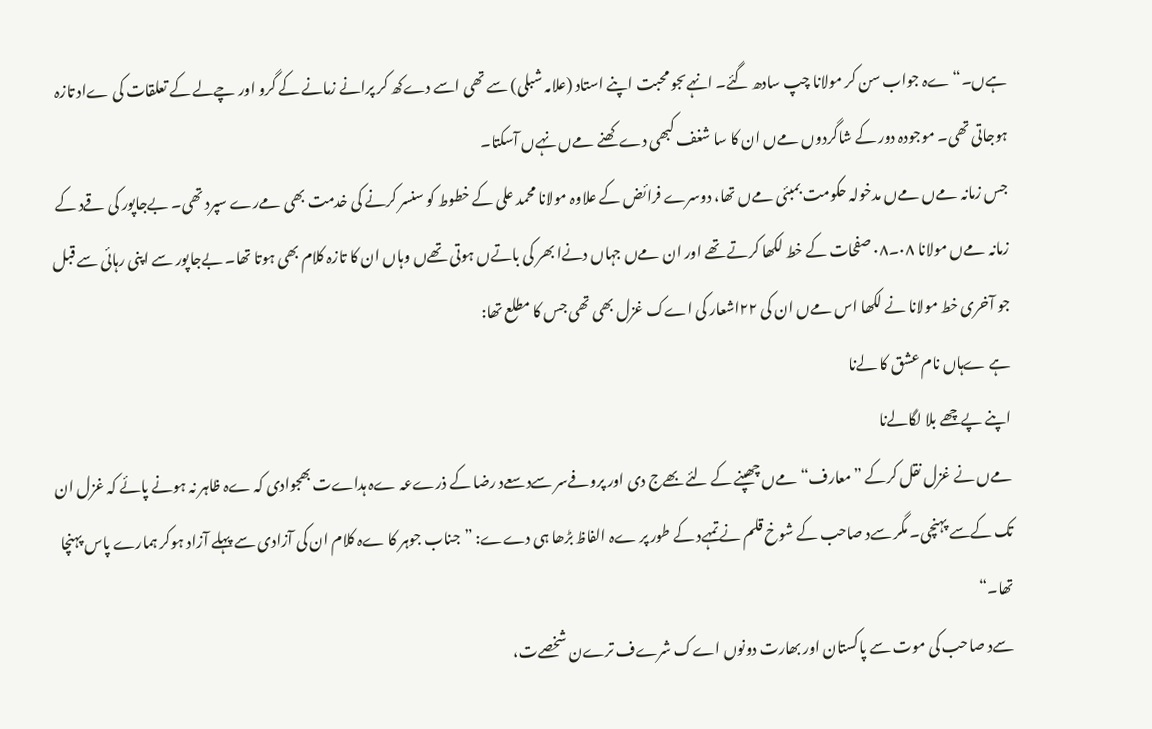ہےں۔“ ےہ جواب سن کر مولانا چپ سادھ گئے۔ انہےںجو محبت اپنے استاد (علامہ شبلی) سے تھی اسے دےکھ کر پرانے زمانے کے گرو اور چےلے کے تعلقات کی ےاد تازہ ہوجاتی تھی۔ موجودہ دور کے شاگردوں مےں ان کا سا شغف کبھی دےکھنے مےں نہےں آسکتا۔
جس زمانہ مےں مےں مدخولہ حکومت بمبئی مےں تھا، دوسرے فرائض کے علاوہ مولانا محمد علی کے خطوط کو سنسر کرنے کی خدمت بھی مےرے سپرد تھی۔ بےجاپور کی قےد کے زمانہ مےں مولانا ۰۸۔۰۸ صفحات کے خط لکھا کرتے تھے اور ان مےں جہاں دنےا بھر کی باتےں ہوتی تھےں وہاں ان کا تازہ کلام بھی ہوتا تھا۔ بےجاپور سے اپنی رہائی سے قبل جو آخری خط مولانا نے لکھا اس مےں ان کی ۲۲اشعار کی اےک غزل بھی تھی جس کا مطلع تھا:
ہے ےہاں نام عشق کا لےنا
اپنے پےچھے بلا لگالےنا
مےں نے غزل نقل کرکے ”معارف“ مےں چھپنے کے لئے بھےج دی اور پروفےسر سےد سعےد رضا کے ذرےعہ ےہ ہداےت بھجوادی کہ ےہ ظاہر نہ ہونے پائے کہ غزل ان تک کےسے پہنچی۔ مگر سےد صاحب کے شوخ قلم نے تمہےد کے طور پر ےہ الفاظ بڑھا ہی دےے: ”جناب جوہر کا ےہ کلام ان کی آزادی سے پہلے آزاد ہوکر ہمارے پاس پہنچا تھا۔“
سےد صاحب کی موت سے پاکستان اور بھارت دونوں اےک شرےف ترےن شخصےت،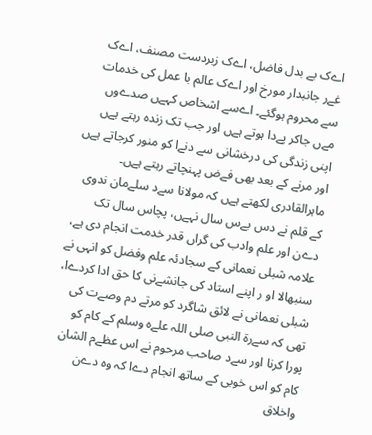اےک بے بدل فاضل، اےک زبردست مصنف، اےک غےر جانبدار مورخ اور اےک عالم با عمل کی خدمات سے محروم ہوگئے۔ اےسے اشخاص کہےں صدےوں مےں جاکر پےدا ہوتے ہےں اور جب تک زندہ رہتے ہےں اپنی زندگی کی درخشانی سے دنےا کو منور کرجاتے ہےں اور مرنے کے بعد بھی فےض پہنچاتے رہتے ہےں۔
ماہرالقادری لکھتے ہےں کہ مولانا سےد سلےمان ندوی کے قلم نے دس بےس سال نہےں، پچاس سال تک دےن اور علم وادب کی گراں قدر خدمت انجام دی ہے، علامہ شبلی نعمانی کے سجادئہ علم وفضل کو انہی نے سنبھالا او ر اپنے استاد کی جانشےنی کا حق ادا کردےا، شبلی نعمانی نے لائق شاگرد کو مرتے دم وصےت کی تھی کہ سےرة النبی صلی اللہ علےہ وسلم کے کام کو پورا کرنا اور سےد صاحب مرحوم نے اس عظےم الشان کام کو اس خوبی کے ساتھ انجام دےا کہ وہ دےن واخلاق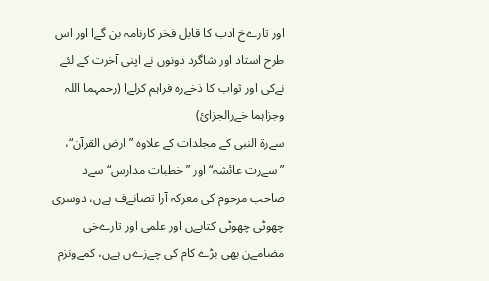اور تارےخ ادب کا قابل فخر کارنامہ بن گےا اور اس طرح استاد اور شاگرد دونوں نے اپنی آخرت کے لئے نےکی اور ثواب کا ذخےرہ فراہم کرلےا (رحمہما اللہ وجزاہما خےرالجزائ)
سےرة النبی کے مجلدات کے علاوہ ”ارض القرآن“، ”سےرت عائشہ“ اور ”خطبات مدارس“ سےد صاحب مرحوم کی معرکہ آرا تصانےف ہےں، دوسری چھوٹی چھوٹی کتابےں اور علمی اور تارےخی مضامےن بھی بڑے کام کی چےزےں ہےں، کمےونزم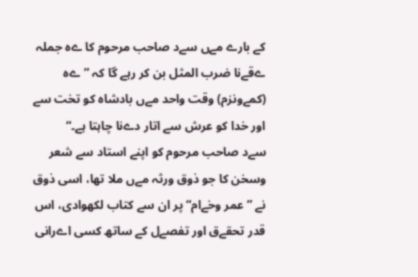کے بارے مےں سےد صاحب مرحوم کا ےہ جملہ ےقےنا ضرب المثل بن کر رہے گا کہ ”ےہ (کمےونزم) وقت واحد مےں بادشاہ کو تخت سے اور خدا کو عرش سے اتار دےنا چاہتا ہے۔“
سےد صاحب مرحوم کو اپنے استاد سے شعر وسخن کا جو ذوق ورثہ مےں ملا تھا، اسی ذوق نے ”عمر وخےام“ پر ان سے کتاب لکھوادی، اس قدر تحقےق اور تفصےل کے ساتھ کسی اےرانی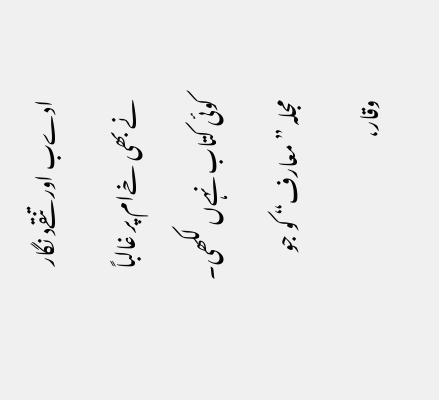ادےب اور تنقےد نگار نے بھی خےام پر غالباً کوئی کتاب نہےں لکھی۔ مجلہ ”معارف“ کو جو وقار،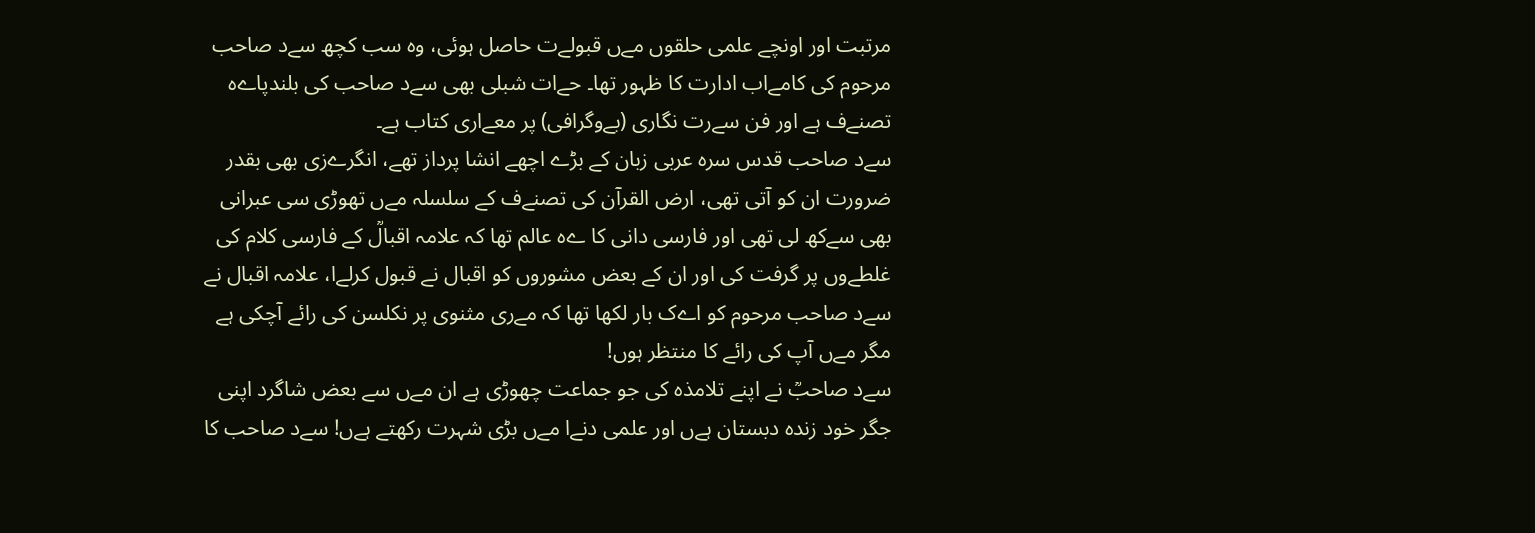مرتبت اور اونچے علمی حلقوں مےں قبولےت حاصل ہوئی، وہ سب کچھ سےد صاحب مرحوم کی کامےاب ادارت کا ظہور تھا۔ حےات شبلی بھی سےد صاحب کی بلندپاےہ تصنےف ہے اور فن سےرت نگاری (بےوگرافی) پر معےاری کتاب ہے۔
سےد صاحب قدس سرہ عربی زبان کے بڑے اچھے انشا پرداز تھے، انگرےزی بھی بقدر ضرورت ان کو آتی تھی، ارض القرآن کی تصنےف کے سلسلہ مےں تھوڑی سی عبرانی بھی سےکھ لی تھی اور فارسی دانی کا ےہ عالم تھا کہ علامہ اقبالؒ کے فارسی کلام کی غلطےوں پر گرفت کی اور ان کے بعض مشوروں کو اقبال نے قبول کرلےا، علامہ اقبال نے سےد صاحب مرحوم کو اےک بار لکھا تھا کہ مےری مثنوی پر نکلسن کی رائے آچکی ہے مگر مےں آپ کی رائے کا منتظر ہوں!
سےد صاحبؒ نے اپنے تلامذہ کی جو جماعت چھوڑی ہے ان مےں سے بعض شاگرد اپنی جگر خود زندہ دبستان ہےں اور علمی دنےا مےں بڑی شہرت رکھتے ہےں! سےد صاحب کا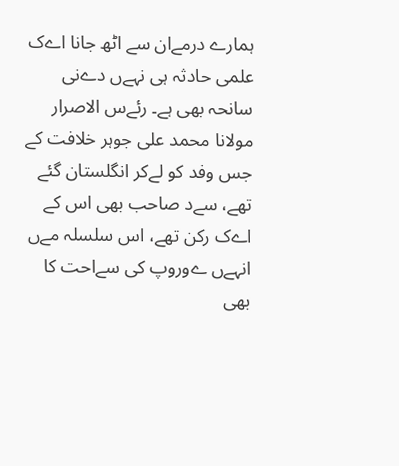ہمارے درمےان سے اٹھ جانا اےک علمی حادثہ ہی نہےں دےنی سانحہ بھی ہے۔ رئےس الاصرار مولانا محمد علی جوہر خلافت کے جس وفد کو لےکر انگلستان گئے تھے، سےد صاحب بھی اس کے اےک رکن تھے، اس سلسلہ مےں انہےں ےوروپ کی سےاحت کا بھی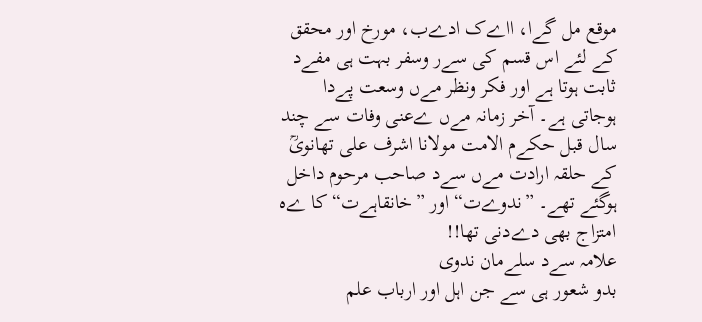موقع مل گےا، ااےک ادےب، مورخ اور محقق کے لئے اس قسم کی سےر وسفر بہت ہی مفےد ثابت ہوتا ہے اور فکر ونظر مےں وسعت پےدا ہوجاتی ہے۔ آخر زمانہ مےں ےعنی وفات سے چند سال قبل حکےم الامت مولانا اشرف علی تھانویؒ کے حلقہ ارادت مےں سےد صاحب مرحوم داخل ہوگئے تھے۔ ”ندوےت“ اور ”خانقاہےت“ کا ےہ امتزاج بھی دےدنی تھا!!
علامہ سےد سلےمان ندوی
بدو شعور ہی سے جن اہل اور ارباب علم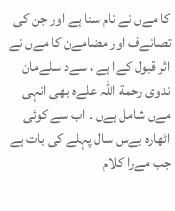کا مےں نے نام سنا ہے اور جن کی تصانےف اور مضامےن کا مےں نے اثر قبول کےا ہے ، سےد سلےمان ندوی رحمة اللہ علےہ بھی انہی مےں شامل ہےں ۔ اب سے کوئی اٹھارہ بےس سال پہلے کی بات ہے جب مےرا کلام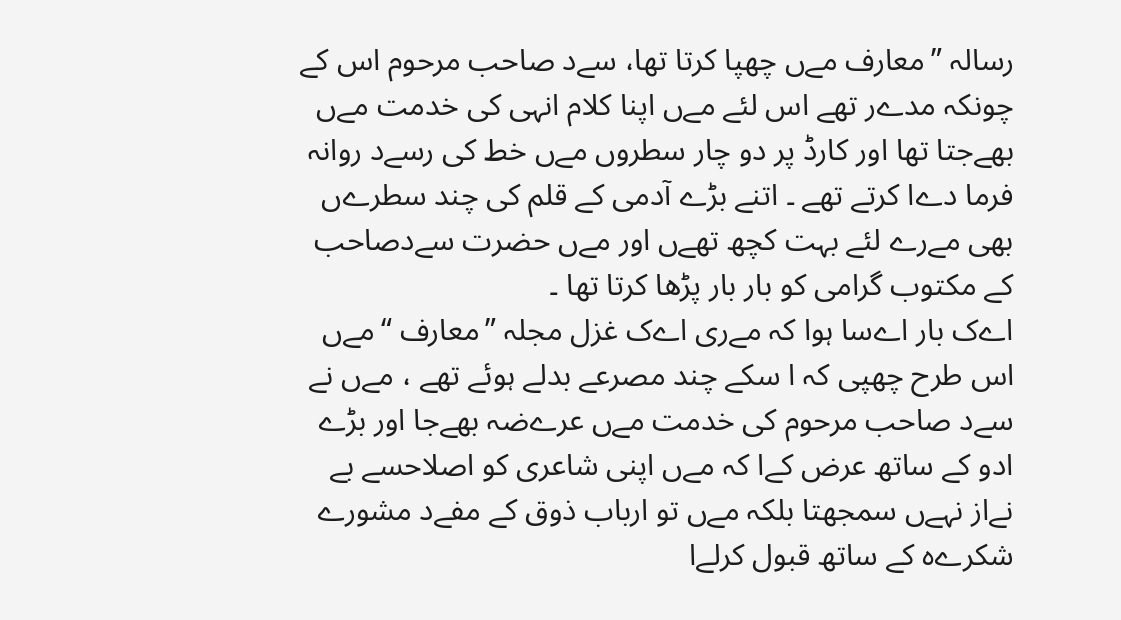رسالہ ”معارف مےں چھپا کرتا تھا، سےد صاحب مرحوم اس کے چونکہ مدےر تھے اس لئے مےں اپنا کلام انہی کی خدمت مےں بھےجتا تھا اور کارڈ پر دو چار سطروں مےں خط کی رسےد روانہ فرما دےا کرتے تھے ۔ اتنے بڑے آدمی کے قلم کی چند سطرےں بھی مےرے لئے بہت کچھ تھےں اور مےں حضرت سےدصاحب کے مکتوب گرامی کو بار بار پڑھا کرتا تھا ۔
اےک بار اےسا ہوا کہ مےری اےک غزل مجلہ ”معارف “مےں اس طرح چھپی کہ ا سکے چند مصرعے بدلے ہوئے تھے ، مےں نے سےد صاحب مرحوم کی خدمت مےں عرےضہ بھےجا اور بڑے ادو کے ساتھ عرض کےا کہ مےں اپنی شاعری کو اصلاحسے بے نےاز نہےں سمجھتا بلکہ مےں تو ارباب ذوق کے مفےد مشورے شکرےہ کے ساتھ قبول کرلےا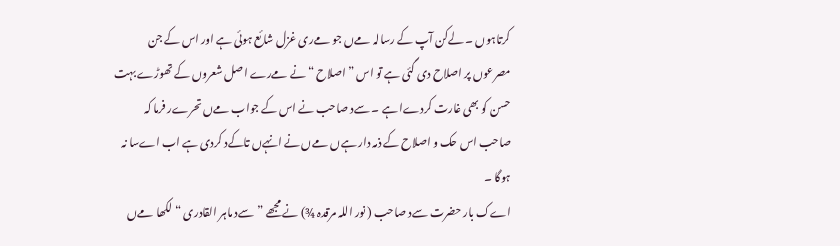کرتاہوں ۔ لےکن آپ کے رسالہ مےں جو مےری غزل شائع ہوئی ہے اور اس کے جن مصرعوں پر اصلاح دی گئی ہے تو اس ”اصلاح “نے مےرے اصل شعروں کے تھوڑے بہت حسن کو بھی غارت کردےا ہے ۔ سےد صاحب نے اس کے جواب مےں تحرےر فرما کہ صاحب اس حک و اصلاح کے ذمہ دار ہےں مےں نے انہےں تاکےد کردی ہے اب اےسا نہ ہوگا ۔
اےک بار حضرت سےد صاحب ( نور اللہ مرقدہ ¾) نے مجھے ”سےد ماہر القادری “لکھا مےں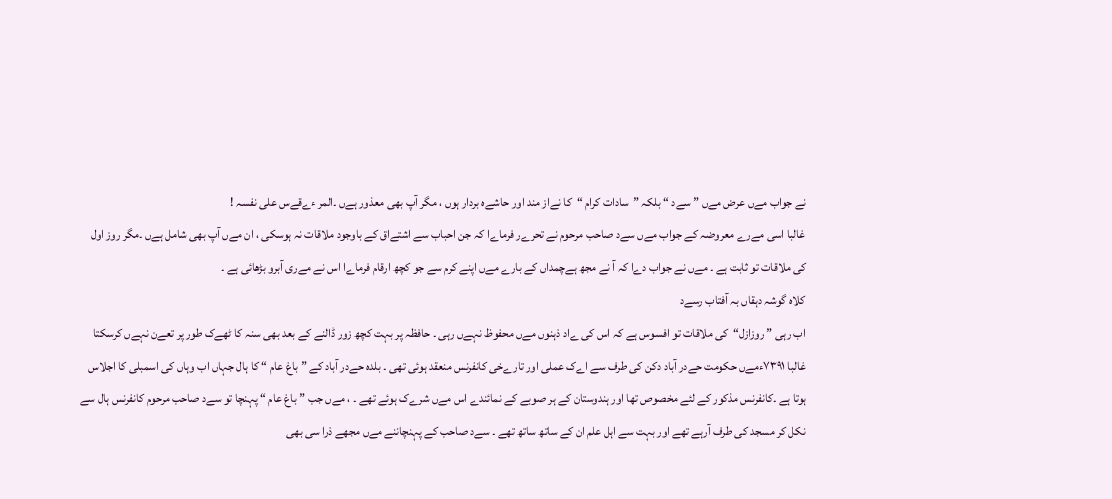نے جواب مےں عرض مےں ” سےد “ بلکہ ”سادات کرام “کا نےاز مند اور حاشےہ بردار ہوں ، مگر آپ بھی معذور ہےں ۔المر ءےقےس علی نفسہ !
غالبا اسی مےرے معروضہ کے جواب مےں سےد صاحب مرحوم نے تحرےر فرماےا کہ جن احباب سے اشتےاق کے باوجود ملاقات نہ ہوسکی ، ان مےں آپ بھی شامل ہےں ۔مگر روز اول کی ملاقات تو ثابت ہے ۔ مےں نے جواب دےا کہ آ نے مجھ ہےچمداں کے بارے مےں اپنے کرم سے جو کچھ ارقام فرماےا اس نے مےری آبرو بڑھائی ہے ۔
کلاہ گوشہ دہقاں بہ آفتاب رسےد
اب رہی ” روزازل“کی ملاقات تو افسوس ہے کہ اس کی ےاد ذہنوں مےں محفوظ نہےں رہی ۔ حافظہ پر بہت کچھ زور ڈالنے کے بعد بھی سنہ کا ٹھےک طور پر تعےن نہےں کرسکتا غالبا ۷۳۹۱ءمےں حکومت حےدر آباد دکن کی طرف سے اےک عملی اور تارےخی کانفرنس منعقد ہوئی تھی ۔ بلدہ حےدر آباد کے ”باغ عام “ کا ہال جہاں اب وہاں کی اسمبلی کا اجلاس ہوتا ہے ۔کانفرنس مذکور کے لئے مخصوص تھا اور ہندوستان کے ہر صوبے کے نمائندے اس مےں شرےک ہوئے تھے ۔ ، مےں جب ”باغ عام “ پہنچا تو سےد صاحب مرحوم کانفرنس ہال سے نکل کر مسجد کی طرف آرہے تھے اور بہت سے اہل علم ان کے ساتھ ساتھ تھے ۔ سےد صاحب کے پہنچاننے مےں مجھے ذرا سی بھی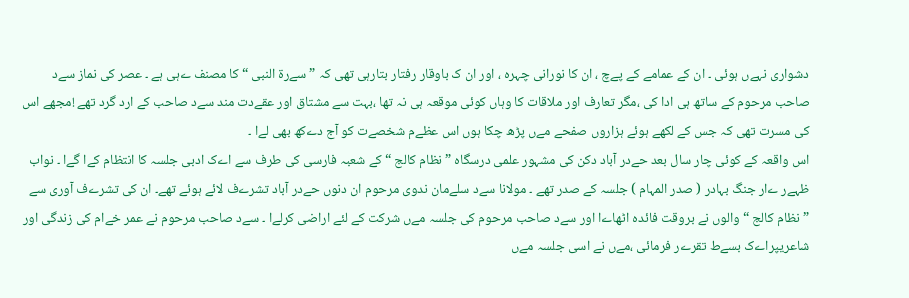دشواری نہےں ہوئی ۔ ان کے عمامے کے پےچ ، ان کا نورانی چہرہ ، اور ان ک باوقار رفتار بتارہی تھی کہ ” سےرة النبی “ کا مصنف ےہی ہے ۔ عصر کی نماز سےد صاحب مرحوم کے ساتھ ہی ادا کی ،مگر تعارف اور ملاقات کا وہاں کوئی موقعہ ہی نہ تھا ،بہت سے مشتاق اور عقےدت مند سےد صاحب کے ارد گرد تھے !مجھے اس کی مسرت تھی کہ جس کے لکھے ہوئے ہزاروں صفحے مےں پڑھ چکا ہوں اس عظےم شخصےت کو آج دےکھ بھی لےا ۔
اس واقعہ کے کوئی چار سال بعد حےدر آباد دکن کی مشہور علمی درسگاہ ”نظام کالج “ کے شعبہ فارسی کی طرف سے اےک ادبی جلسہ کا انتظام کےا گےا ۔ نواب ظہےر ےار جنگ بہادر ( صدر المہام ) جلسہ کے صدر تھے ۔ مولانا سےد سلےمان ندوی مرحوم ان دنوں حےدر آباد تشرےف لائے ہوئے تھے۔ ان کی تشرےف آوری سے ” نظام کالج “ والوں نے بروقت فائدہ اٹھاےا اور سےد صاحب مرحوم کی جلسہ مےں شرکت کے لئے اراضی کرلےا ۔ سےد صاحب مرحوم نے عمر خےام کی زندگی اور شاعریپراےک بسےط تقرےر فرمائی ،مےں نے اسی جلسہ مےں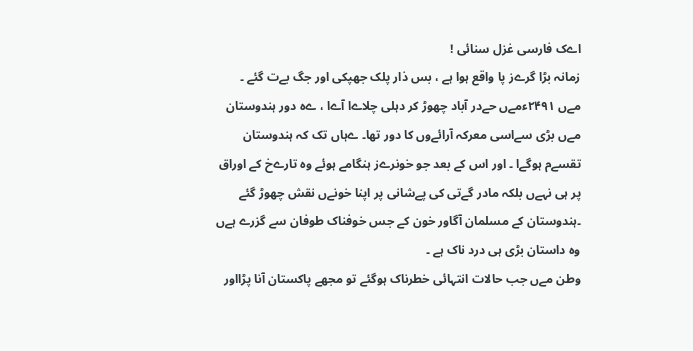اےک فارسی غزل سنائی !
زمانہ بڑا گرےز پا واقع ہوا ہے ، بس ذار پلک جھپکی اور جگ بےت گئے ۔
مےں ۲۴۹۱ءمےں حےدر آباد چھوڑ کر دہلی چلاےا آےا ، ےہ دور ہندوستان مےں بڑی سےاسی معرکہ آرائےوں کا دور تھا۔ ےہاں تک کہ ہندوستان تقسےم ہوگےا ۔ اور اس کے بعد جو خونرےز ہنگامے ہوئے وہ تارےخ کے اوراق پر ہی نہےں بلکہ مادر گےتی کی پےشانی پر اپنا خونےں نقش چھوڑ گئے ۔ہندوستان کے مسلمان آگاور خون کے جس خوفناک طوفان سے گزرے ہےں وہ داستان بڑی ہی درد ناک ہے ۔
وطن مےں جب حالات انتہائی خطرناک ہوگئے تو مجھے پاکستان آنا پڑااور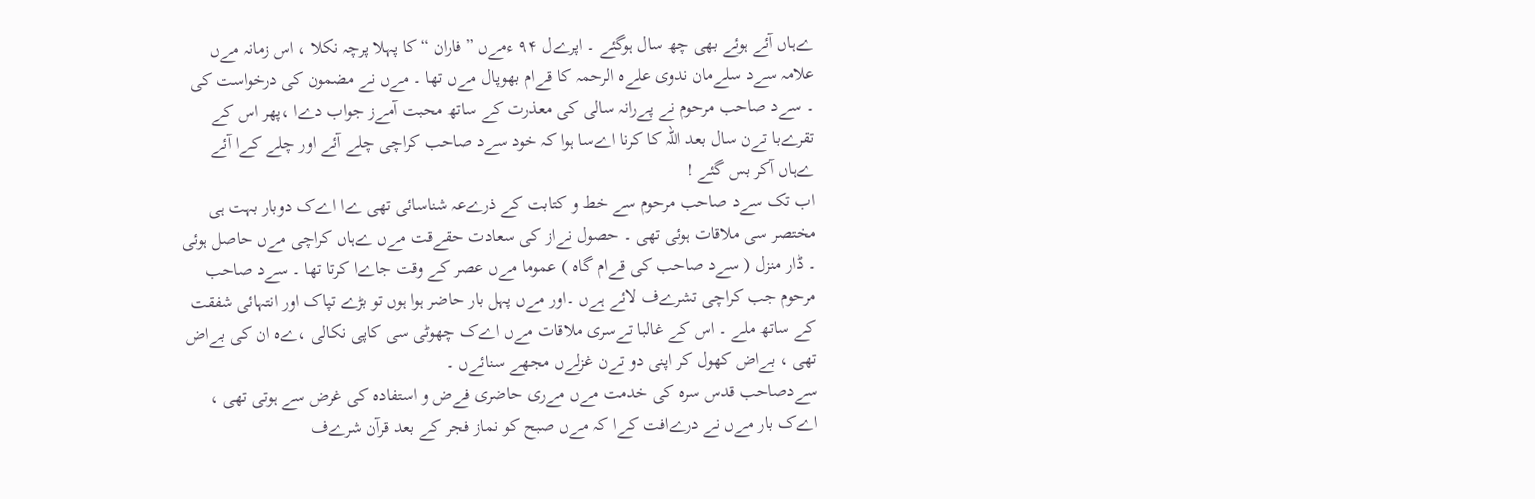ےہاں آئے ہوئے بھی چھ سال ہوگئے ۔ اپرےل ۹۴ ءمےں ”فاران “کا پہلا پرچہ نکلا ، اس زمانہ مےں علامہ سےد سلےمان ندوی علےہ الرحمہ کا قےام بھوپال مےں تھا ۔ مےں نے مضمون کی درخواست کی ۔ سےد صاحب مرحوم نے پےرانہ سالی کی معذرت کے ساتھ محبت آمےز جواب دےا ،پھر اس کے تقرےبا تےن سال بعد اللہ کا کرنا اےسا ہوا کہ خود سےد صاحب کراچی چلے آئے اور چلے کےا آئے ےہاں آکر بس گئے !
اب تک سےد صاحب مرحوم سے خط و کتابت کے ذرےعہ شناسائی تھی ےا اےک دوبار بہت ہی مختصر سی ملاقات ہوئی تھی ۔ حصول نےاز کی سعادت حقےقت مےں ےہاں کراچی مےں حاصل ہوئی ۔ ڈار منزل ( سےد صاحب کی قےام گاہ ) عموما مےں عصر کے وقت جاےا کرتا تھا ۔ سےد صاحب مرحوم جب کراچی تشرےف لائے ہےں ۔اور مےں پہل بار حاضر ہوا ہوں تو بڑے تپاک اور انتہائی شفقت کے ساتھ ملے ۔ اس کے غالبا تےسری ملاقات مےں اےک چھوٹی سی کاپی نکالی ،ےہ ان کی بےاض تھی ، بےاض کھول کر اپنی دو تےن غزلےں مجھے سنائےں ۔
سےدصاحب قدس سرہ کی خدمت مےں مےری حاضری فےض و استفادہ کی غرض سے ہوتی تھی ، اےک بار مےں نے درےافت کےا کہ مےں صبح کو نماز فجر کے بعد قرآن شرےف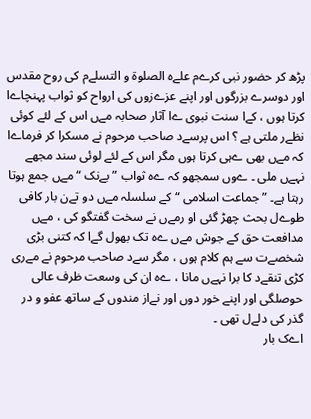پڑھ کر حضور نبی کرےم علےہ الصلوة و التسلےم کی روح مقدس اور دوسرے بزرگوں اور اپنے عزےزوں کی ارواح کو ثواب پہنچاےا کرتا ہوں ، کےا سنت نبوی ےا آثار صحابہ مےں اس کے لئے کوئی نظےر ملتی ہے ؟ اس پرسےد صاحب مرحوم نے مسکرا کر فرماےا کہ مےں بھی ےہی کرتا ہوں مگر اس کے لئے لوئی سند مجھے نہےں ملی ۔ ےوں سمجھو کہ ےہ ثواب ”بےنک “مےں جمع ہوتا رہتا ہے۔ ”جماعت اسلامی “کے سلسلہ مےں دو تےن بار کافی طوےل بحث چھڑ گئی او رمےں نے سخت گفتگو کی ، مےں مدافعت حق کے جوش مےں ےہ تک بھول گےا کہ کتنی بڑی شخصےت سے ہم کلام ہوں ، مگر سےد صاحب مرحوم نے مےری کڑی تنقےد کا برا نہےں مانا ، ےہ ان کی وسعت ظرف عالی حوصلگی اور اپنے خور دوں اور نےاز مندوں کے ساتھ عفو و در گذر کی دلےل تھی ۔
اےک بار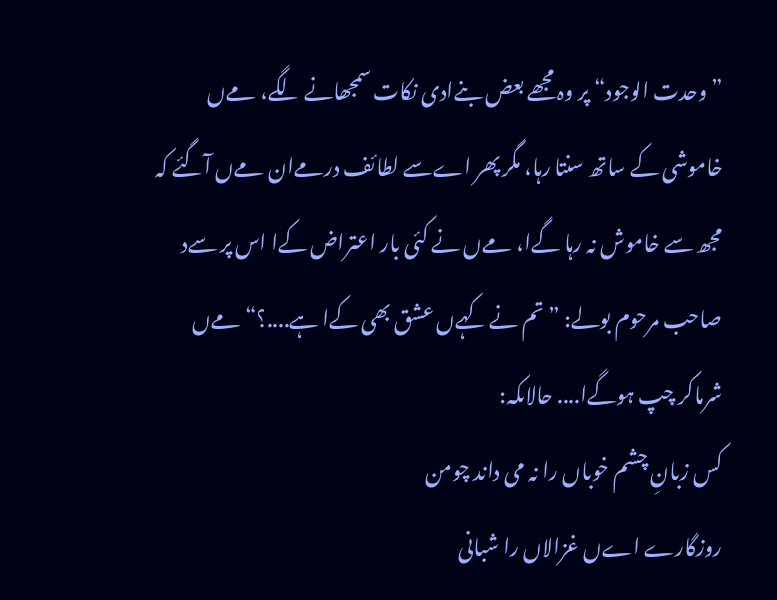”وحدت الوجود“ پر وہ مجھے بعض بنےادی نکات سمجھانے لگے، مےں خاموشی کے ساتھ سنتا رہا، مگر پھر اےسے لطائف درمےان مےں آگئے کہ مجھ سے خاموش نہ رہا گےا، مےں نے کئی بار اعتراض کےا اس پر سےد صاحب مرحوم بولے: ”تم نے کہےں عشق بھی کےا ہے....؟“ مےں شرماکر چپ ہوگےا.... حالاںکہ:
کس زبانِ چشم خوباں را نہ می داند چومن
روزگارے اےں غزالاں را شبانی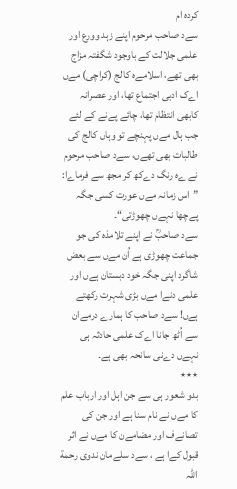کردہ ام
سےد صاحب مرحوم اپنے زہد وورع اور علمی جلالت کے باوجود شگفتہ مزاج بھی تھے، اسلامےہ کالج (کراچی) مےں اےک ادبی اجتماع تھا، اور عصرانہ کابھی انتظام تھا، چائے پےنے کے لئے جب ہال مےں پہنچے تو وہاں کالج کی طالبات بھی تھےں، سےد صاحب مرحوم نے ےہ رنگ دےکھ کر مجھ سے فرماےا: ”اس زمانہ مےں عورت کسی جگہ پےچھا نہےں چھوڑتی“۔
سےد صاحبؒ نے اپنے تلامذہ کی جو جماعت چھوڑی ہے اُن مےں سے بعض شاگرد اپنی جگہ خود دبستان ہےں اور علمی دنےا مےں بڑی شہرت رکھتے ہےں! سےد صاحب کا ہمارے درمےان سے اُٹھ جانا اےک علمی حادثہ ہی نہےں دےنی سانحہ بھی ہے۔
٭٭٭
بدو شعور ہی سے جن اہل اور ارباب علم کا مےں نے نام سنا ہے اور جن کی تصانےف اور مضامےن کا مےں نے اثر قبول کےا ہے ، سےد سلےمان ندوی رحمة اللہ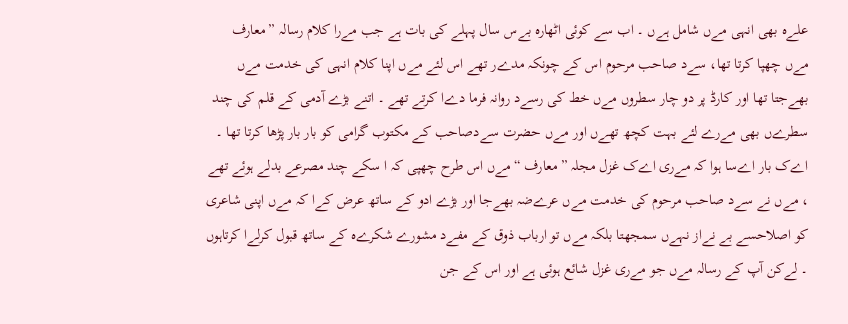علےہ بھی انہی مےں شامل ہےں ۔ اب سے کوئی اٹھارہ بےس سال پہلے کی بات ہے جب مےرا کلام رسالہ ”معارف مےں چھپا کرتا تھا، سےد صاحب مرحوم اس کے چونکہ مدےر تھے اس لئے مےں اپنا کلام انہی کی خدمت مےں بھےجتا تھا اور کارڈ پر دو چار سطروں مےں خط کی رسےد روانہ فرما دےا کرتے تھے ۔ اتنے بڑے آدمی کے قلم کی چند سطرےں بھی مےرے لئے بہت کچھ تھےں اور مےں حضرت سےدصاحب کے مکتوب گرامی کو بار بار پڑھا کرتا تھا ۔
اےک بار اےسا ہوا کہ مےری اےک غزل مجلہ ”معارف “مےں اس طرح چھپی کہ ا سکے چند مصرعے بدلے ہوئے تھے ، مےں نے سےد صاحب مرحوم کی خدمت مےں عرےضہ بھےجا اور بڑے ادو کے ساتھ عرض کےا کہ مےں اپنی شاعری کو اصلاحسے بے نےاز نہےں سمجھتا بلکہ مےں تو ارباب ذوق کے مفےد مشورے شکرےہ کے ساتھ قبول کرلےا کرتاہوں ۔ لےکن آپ کے رسالہ مےں جو مےری غزل شائع ہوئی ہے اور اس کے جن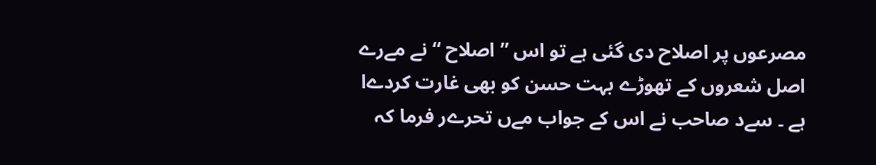مصرعوں پر اصلاح دی گئی ہے تو اس ”اصلاح “نے مےرے اصل شعروں کے تھوڑے بہت حسن کو بھی غارت کردےا ہے ۔ سےد صاحب نے اس کے جواب مےں تحرےر فرما کہ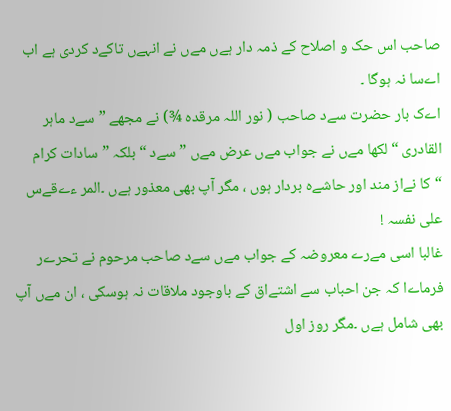صاحب اس حک و اصلاح کے ذمہ دار ہےں مےں نے انہےں تاکےد کردی ہے اب اےسا نہ ہوگا ۔
اےک بار حضرت سےد صاحب ( نور اللہ مرقدہ ¾) نے مجھے ”سےد ماہر القادری “لکھا مےں نے جواب مےں عرض مےں ” سےد “ بلکہ ”سادات کرام “کا نےاز مند اور حاشےہ بردار ہوں ، مگر آپ بھی معذور ہےں ۔المر ءےقےس علی نفسہ !
غالبا اسی مےرے معروضہ کے جواب مےں سےد صاحب مرحوم نے تحرےر فرماےا کہ جن احباب سے اشتےاق کے باوجود ملاقات نہ ہوسکی ، ان مےں آپ بھی شامل ہےں ۔مگر روز اول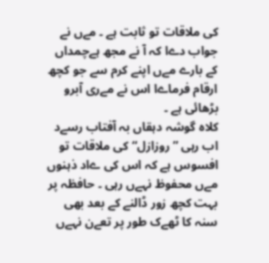کی ملاقات تو ثابت ہے ۔ مےں نے جواب دےا کہ آ نے مجھ ہےچمداں کے بارے مےں اپنے کرم سے جو کچھ ارقام فرماےا اس نے مےری آبرو بڑھائی ہے ۔
کلاہ گوشہ دہقاں بہ آفتاب رسےد
اب رہی ” روزازل“کی ملاقات تو افسوس ہے کہ اس کی ےاد ذہنوں مےں محفوظ نہےں رہی ۔ حافظہ پر بہت کچھ زور ڈالنے کے بعد بھی سنہ کا ٹھےک طور پر تعےن نہےں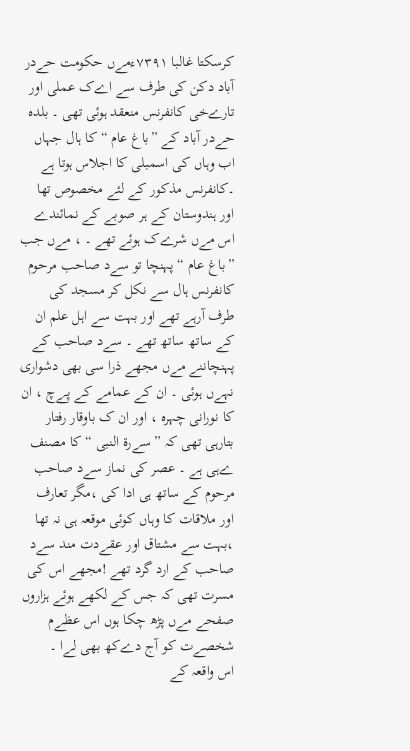کرسکتا غالبا ۷۳۹۱ءمےں حکومت حےدر آباد دکن کی طرف سے اےک عملی اور تارےخی کانفرنس منعقد ہوئی تھی ۔ بلدہ حےدر آباد کے ”باغ عام “ کا ہال جہاں اب وہاں کی اسمبلی کا اجلاس ہوتا ہے ۔کانفرنس مذکور کے لئے مخصوص تھا اور ہندوستان کے ہر صوبے کے نمائندے اس مےں شرےک ہوئے تھے ۔ ، مےں جب ”باغ عام “ پہنچا تو سےد صاحب مرحوم کانفرنس ہال سے نکل کر مسجد کی طرف آرہے تھے اور بہت سے اہل علم ان کے ساتھ ساتھ تھے ۔ سےد صاحب کے پہنچاننے مےں مجھے ذرا سی بھی دشواری نہےں ہوئی ۔ ان کے عمامے کے پےچ ، ان کا نورانی چہرہ ، اور ان ک باوقار رفتار بتارہی تھی کہ ” سےرة النبی “ کا مصنف ےہی ہے ۔ عصر کی نماز سےد صاحب مرحوم کے ساتھ ہی ادا کی ،مگر تعارف اور ملاقات کا وہاں کوئی موقعہ ہی نہ تھا ،بہت سے مشتاق اور عقےدت مند سےد صاحب کے ارد گرد تھے !مجھے اس کی مسرت تھی کہ جس کے لکھے ہوئے ہزاروں صفحے مےں پڑھ چکا ہوں اس عظےم شخصےت کو آج دےکھ بھی لےا ۔
اس واقعہ کے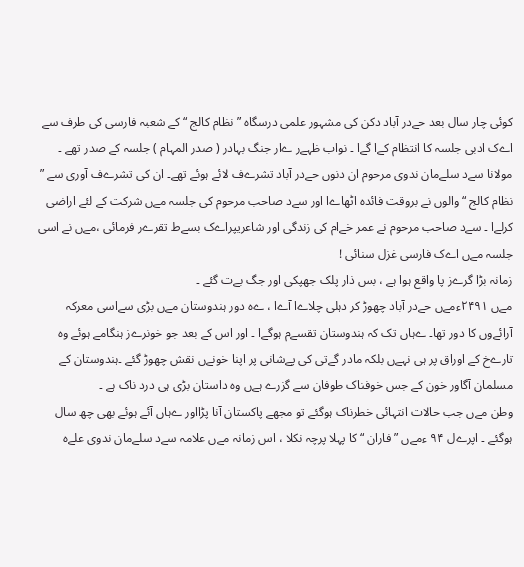کوئی چار سال بعد حےدر آباد دکن کی مشہور علمی درسگاہ ”نظام کالج “ کے شعبہ فارسی کی طرف سے اےک ادبی جلسہ کا انتظام کےا گےا ۔ نواب ظہےر ےار جنگ بہادر ( صدر المہام ) جلسہ کے صدر تھے ۔ مولانا سےد سلےمان ندوی مرحوم ان دنوں حےدر آباد تشرےف لائے ہوئے تھے۔ ان کی تشرےف آوری سے ” نظام کالج “ والوں نے بروقت فائدہ اٹھاےا اور سےد صاحب مرحوم کی جلسہ مےں شرکت کے لئے اراضی کرلےا ۔ سےد صاحب مرحوم نے عمر خےام کی زندگی اور شاعریپراےک بسےط تقرےر فرمائی ،مےں نے اسی جلسہ مےں اےک فارسی غزل سنائی !
زمانہ بڑا گرےز پا واقع ہوا ہے ، بس ذار پلک جھپکی اور جگ بےت گئے ۔
مےں ۲۴۹۱ءمےں حےدر آباد چھوڑ کر دہلی چلاےا آےا ، ےہ دور ہندوستان مےں بڑی سےاسی معرکہ آرائےوں کا دور تھا۔ ےہاں تک کہ ہندوستان تقسےم ہوگےا ۔ اور اس کے بعد جو خونرےز ہنگامے ہوئے وہ تارےخ کے اوراق پر ہی نہےں بلکہ مادر گےتی کی پےشانی پر اپنا خونےں نقش چھوڑ گئے ۔ہندوستان کے مسلمان آگاور خون کے جس خوفناک طوفان سے گزرے ہےں وہ داستان بڑی ہی درد ناک ہے ۔
وطن مےں جب حالات انتہائی خطرناک ہوگئے تو مجھے پاکستان آنا پڑااور ےہاں آئے ہوئے بھی چھ سال ہوگئے ۔ اپرےل ۹۴ ءمےں ”فاران “کا پہلا پرچہ نکلا ، اس زمانہ مےں علامہ سےد سلےمان ندوی علےہ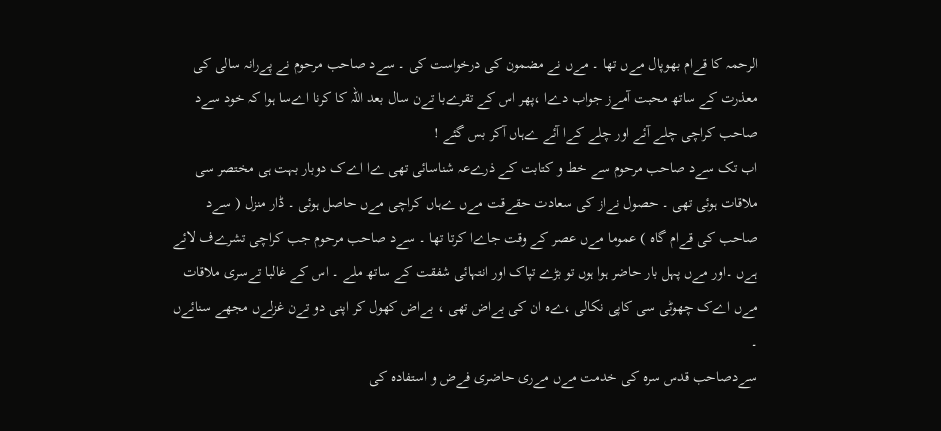الرحمہ کا قےام بھوپال مےں تھا ۔ مےں نے مضمون کی درخواست کی ۔ سےد صاحب مرحوم نے پےرانہ سالی کی معذرت کے ساتھ محبت آمےز جواب دےا ،پھر اس کے تقرےبا تےن سال بعد اللہ کا کرنا اےسا ہوا کہ خود سےد صاحب کراچی چلے آئے اور چلے کےا آئے ےہاں آکر بس گئے !
اب تک سےد صاحب مرحوم سے خط و کتابت کے ذرےعہ شناسائی تھی ےا اےک دوبار بہت ہی مختصر سی ملاقات ہوئی تھی ۔ حصول نےاز کی سعادت حقےقت مےں ےہاں کراچی مےں حاصل ہوئی ۔ ڈار منزل ( سےد صاحب کی قےام گاہ ) عموما مےں عصر کے وقت جاےا کرتا تھا ۔ سےد صاحب مرحوم جب کراچی تشرےف لائے ہےں ۔اور مےں پہل بار حاضر ہوا ہوں تو بڑے تپاک اور انتہائی شفقت کے ساتھ ملے ۔ اس کے غالبا تےسری ملاقات مےں اےک چھوٹی سی کاپی نکالی ،ےہ ان کی بےاض تھی ، بےاض کھول کر اپنی دو تےن غزلےں مجھے سنائےں ۔
سےدصاحب قدس سرہ کی خدمت مےں مےری حاضری فےض و استفادہ کی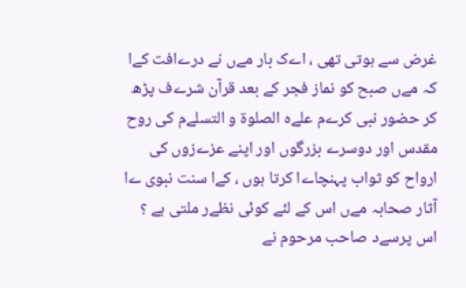غرض سے ہوتی تھی ، اےک بار مےں نے درےافت کےا کہ مےں صبح کو نماز فجر کے بعد قرآن شرےف پڑھ کر حضور نبی کرےم علےہ الصلوة و التسلےم کی روح مقدس اور دوسرے بزرگوں اور اپنے عزےزوں کی ارواح کو ثواب پہنچاےا کرتا ہوں ، کےا سنت نبوی ےا آثار صحابہ مےں اس کے لئے کوئی نظےر ملتی ہے ؟ اس پرسےد صاحب مرحوم نے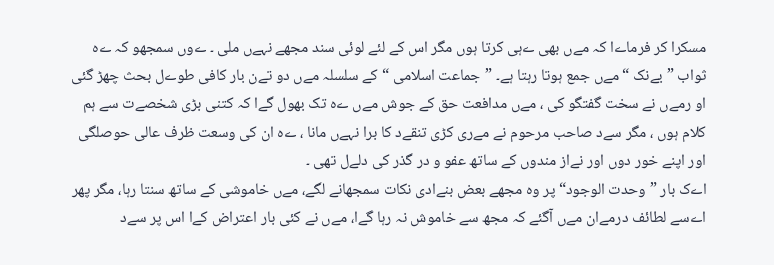مسکرا کر فرماےا کہ مےں بھی ےہی کرتا ہوں مگر اس کے لئے لوئی سند مجھے نہےں ملی ۔ ےوں سمجھو کہ ےہ ثواب ”بےنک “مےں جمع ہوتا رہتا ہے۔ ”جماعت اسلامی “کے سلسلہ مےں دو تےن بار کافی طوےل بحث چھڑ گئی او رمےں نے سخت گفتگو کی ، مےں مدافعت حق کے جوش مےں ےہ تک بھول گےا کہ کتنی بڑی شخصےت سے ہم کلام ہوں ، مگر سےد صاحب مرحوم نے مےری کڑی تنقےد کا برا نہےں مانا ، ےہ ان کی وسعت ظرف عالی حوصلگی اور اپنے خور دوں اور نےاز مندوں کے ساتھ عفو و در گذر کی دلےل تھی ۔
اےک بار ”وحدت الوجود“ پر وہ مجھے بعض بنےادی نکات سمجھانے لگے، مےں خاموشی کے ساتھ سنتا رہا، مگر پھر اےسے لطائف درمےان مےں آگئے کہ مجھ سے خاموش نہ رہا گےا، مےں نے کئی بار اعتراض کےا اس پر سےد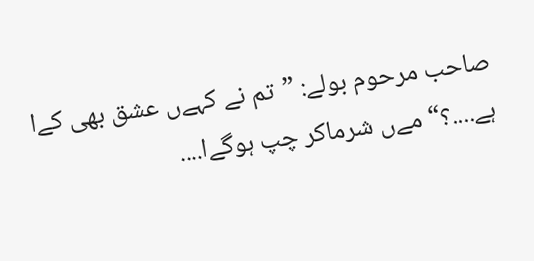صاحب مرحوم بولے: ”تم نے کہےں عشق بھی کےا ہے....؟“ مےں شرماکر چپ ہوگےا....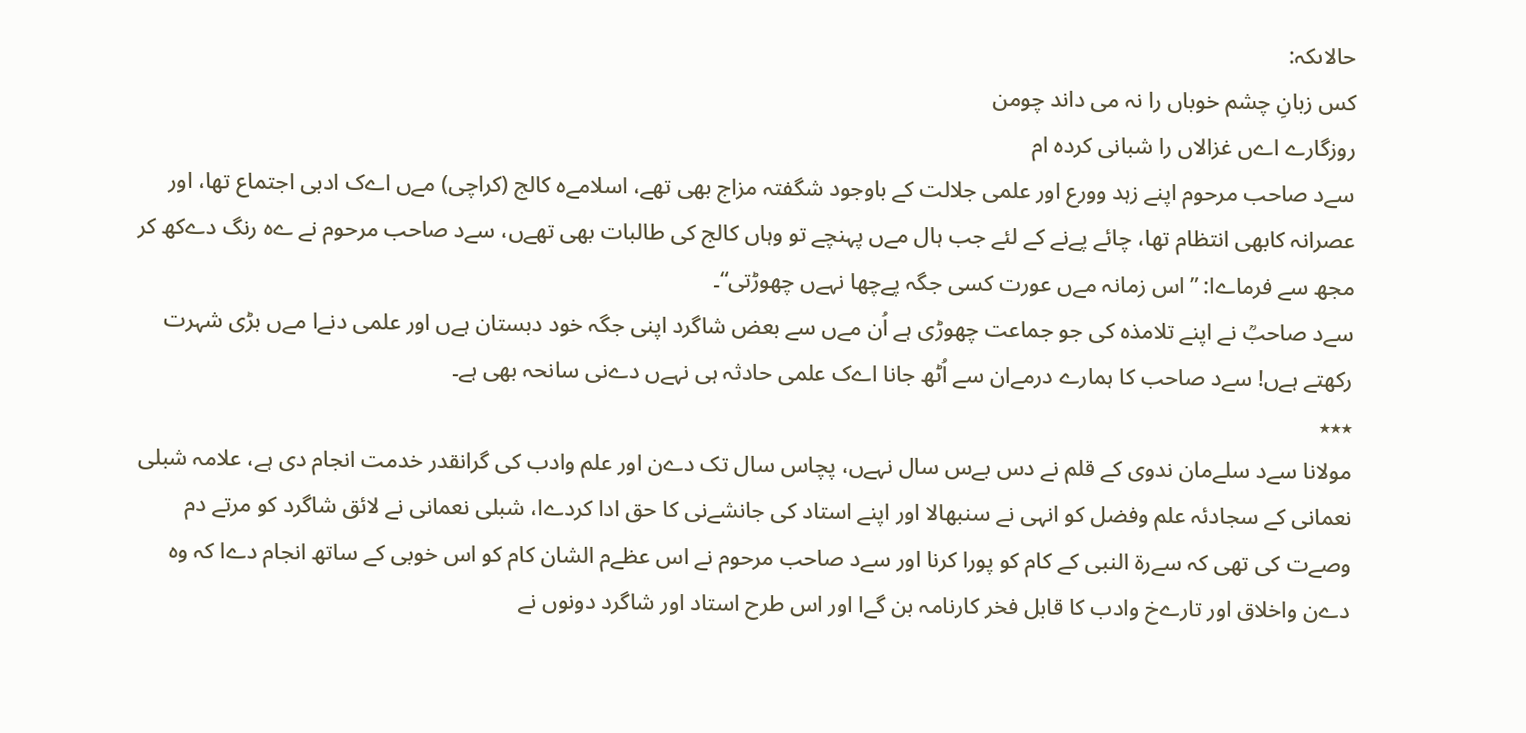حالاںکہ:
کس زبانِ چشم خوباں را نہ می داند چومن
روزگارے اےں غزالاں را شبانی کردہ ام
سےد صاحب مرحوم اپنے زہد وورع اور علمی جلالت کے باوجود شگفتہ مزاج بھی تھے، اسلامےہ کالج (کراچی) مےں اےک ادبی اجتماع تھا، اور عصرانہ کابھی انتظام تھا، چائے پےنے کے لئے جب ہال مےں پہنچے تو وہاں کالج کی طالبات بھی تھےں، سےد صاحب مرحوم نے ےہ رنگ دےکھ کر مجھ سے فرماےا: ”اس زمانہ مےں عورت کسی جگہ پےچھا نہےں چھوڑتی“۔
سےد صاحبؒ نے اپنے تلامذہ کی جو جماعت چھوڑی ہے اُن مےں سے بعض شاگرد اپنی جگہ خود دبستان ہےں اور علمی دنےا مےں بڑی شہرت رکھتے ہےں! سےد صاحب کا ہمارے درمےان سے اُٹھ جانا اےک علمی حادثہ ہی نہےں دےنی سانحہ بھی ہے۔
٭٭٭
مولانا سےد سلےمان ندوی کے قلم نے دس بےس سال نہےں، پچاس سال تک دےن اور علم وادب کی گرانقدر خدمت انجام دی ہے، علامہ شبلی نعمانی کے سجادئہ علم وفضل کو انہی نے سنبھالا اور اپنے استاد کی جانشےنی کا حق ادا کردےا، شبلی نعمانی نے لائق شاگرد کو مرتے دم وصےت کی تھی کہ سےرة النبی کے کام کو پورا کرنا اور سےد صاحب مرحوم نے اس عظےم الشان کام کو اس خوبی کے ساتھ انجام دےا کہ وہ دےن واخلاق اور تارےخ وادب کا قابل فخر کارنامہ بن گےا اور اس طرح استاد اور شاگرد دونوں نے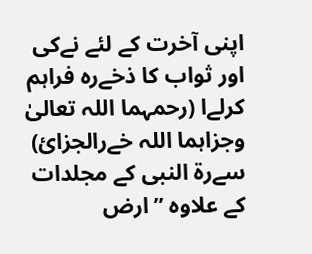اپنی آخرت کے لئے نےکی اور ثواب کا ذخےرہ فراہم کرلےا (رحمہما اللہ تعالیٰ وجزاہما اللہ خےرالجزائ)
سےرة النبی کے مجلدات کے علاوہ ”ارض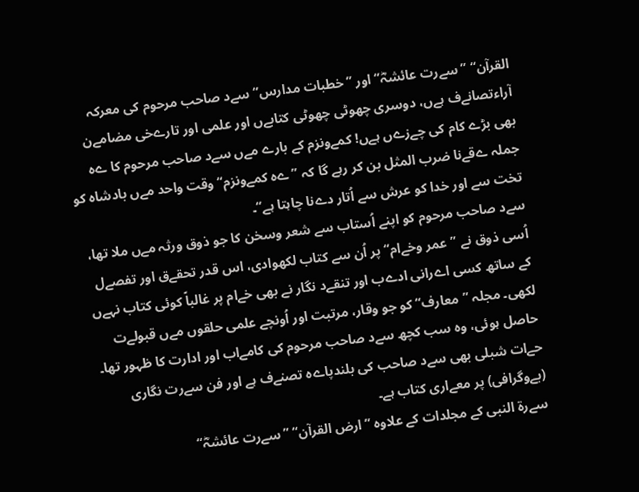القرآن“ ”سےرت عائشہؓ“ اور ”خطبات مدارس“ سےد صاحب مرحوم کی معرکہ آراءتصانےف ہےں، دوسری چھوٹی چھوٹی کتابےں اور علمی اور تارےخی مضامےن بھی بڑے کام کی چےزےں ہےں! کمےونزم کے بارے مےں سےد صاحب مرحوم کا ےہ جملہ ےقےنا ضرب المثل بن کر رہے گا کہ ”ےہ کمےونزم“ وقت واحد مےں بادشاہ کو تخت سے اور خدا کو عرش سے اُتار دےنا چاہتا ہے“۔
سےد صاحب مرحوم کو اپنے اُستاب سے شعر وسخن کا جو ذوق ورثہ مےں ملا تھا، اُسی ذوق نے ”عمر وخےام“ پر اُن سے کتاب لکھوادی، اس قدر تحقےق اور تفصےل کے ساتھ کسی اےرانی ادےب اور تنقےد نگار نے بھی خےام پر غالباً کوئی کتاب نہےں لکھی۔ مجلہ ”معارف“ کو جو وقار، مرتبت اور اُونچے علمی حلقوں مےں قبولےت حاصل ہوئی، وہ سب کچھ سےد صاحب مرحوم کی کامےاب اور ادارت کا ظہور تھا۔ حےات شبلی بھی سےد صاحب کی بلندپاےہ تصنےف ہے اور فن سےرت نگاری (بےوگرافی) پر معےاری کتاب ہے۔
سےرة النبی کے مجلدات کے علاوہ ”ارض القرآن“ ”سےرت عائشہؓ“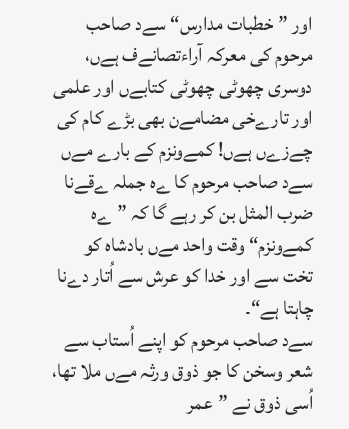اور ”خطبات مدارس“ سےد صاحب مرحوم کی معرکہ آراءتصانےف ہےں، دوسری چھوٹی چھوٹی کتابےں اور علمی اور تارےخی مضامےن بھی بڑے کام کی چےزےں ہےں! کمےونزم کے بارے مےں سےد صاحب مرحوم کا ےہ جملہ ےقےنا ضرب المثل بن کر رہے گا کہ ”ےہ کمےونزم“ وقت واحد مےں بادشاہ کو تخت سے اور خدا کو عرش سے اُتار دےنا چاہتا ہے“۔
سےد صاحب مرحوم کو اپنے اُستاب سے شعر وسخن کا جو ذوق ورثہ مےں ملا تھا، اُسی ذوق نے ”عمر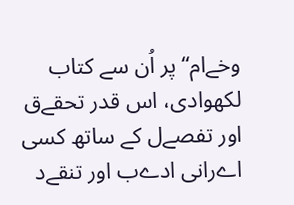وخےام“ پر اُن سے کتاب لکھوادی، اس قدر تحقےق اور تفصےل کے ساتھ کسی اےرانی ادےب اور تنقےد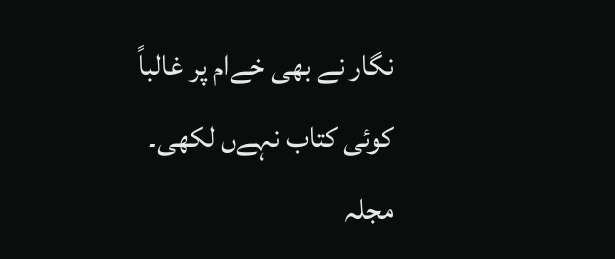نگار نے بھی خےام پر غالباً کوئی کتاب نہےں لکھی۔ مجلہ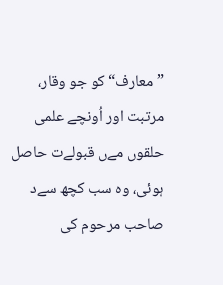”معارف“ کو جو وقار، مرتبت اور اُونچے علمی حلقوں مےں قبولےت حاصل ہوئی، وہ سب کچھ سےد صاحب مرحوم کی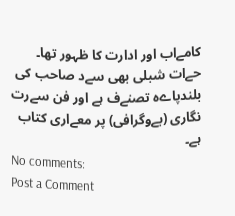کامےاب اور ادارت کا ظہور تھا۔ حےات شبلی بھی سےد صاحب کی بلندپاےہ تصنےف ہے اور فن سےرت نگاری (بےوگرافی) پر معےاری کتاب ہے۔
No comments:
Post a Comment